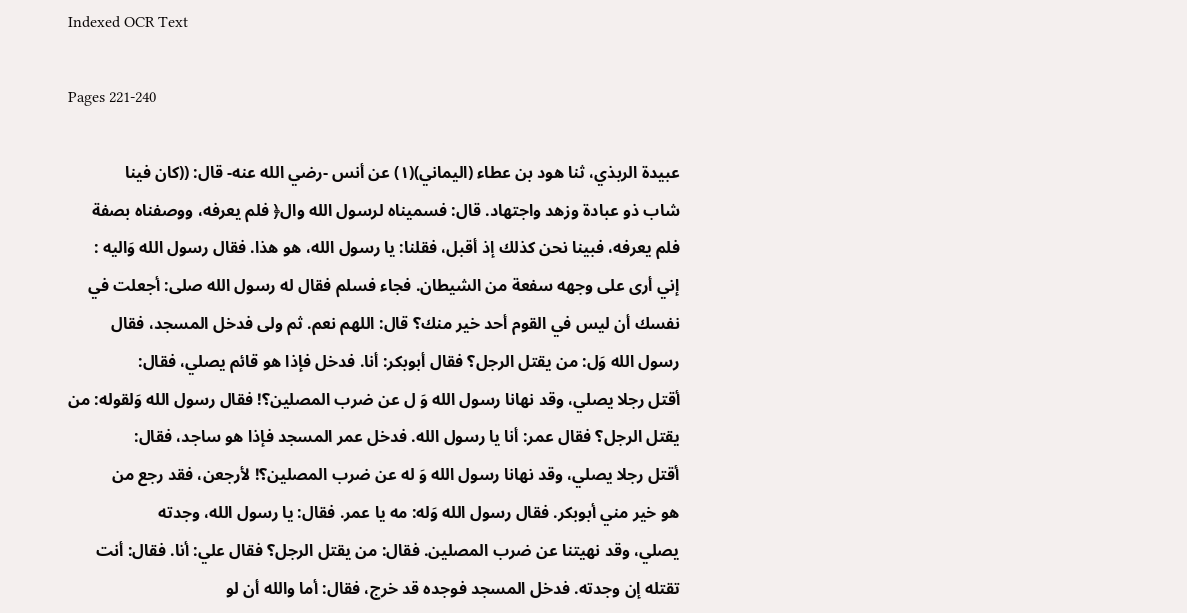Indexed OCR Text

Pages 221-240

عبيدة الربذي، ثنا هود بن عطاء (اليماني)(١) عن أنس -رضي الله عنه- قال: ((كان فينا
شاب ذو عبادة وزهد واجتهاد. قال: فسميناه لرسول الله وال﴿ فلم يعرفه، ووصفناه بصفة
فلم يعرفه، فبينا نحن كذلك إذ أقبل، فقلنا: يا رسول الله، هو هذا. فقال رسول الله وَاليه :
إني أرى على وجهه سفعة من الشيطان. فجاء فسلم فقال له رسول الله صلى: أجعلت في
نفسك أن ليس في القوم أحد خير منك؟ قال: اللهم نعم. ثم ولى فدخل المسجد، فقال
رسول الله وَل: من يقتل الرجل؟ فقال أبوبكر: أنا. فدخل فإذا هو قائم يصلي، فقال:
أقتل رجلا يصلي، وقد نهانا رسول الله وَ ل عن ضرب المصلين؟! فقال رسول الله وَلقوله: من
يقتل الرجل؟ فقال عمر: أنا يا رسول الله. فدخل عمر المسجد فإذا هو ساجد، فقال:
أقتل رجلا يصلي، وقد نهانا رسول الله وَ له عن ضرب المصلين؟! لأرجعن، فقد رجع من
هو خير مني أبوبكر. فقال رسول الله وَله: مه يا عمر. فقال: يا رسول الله، وجدته
يصلي، وقد نهيتنا عن ضرب المصلين. فقال: من يقتل الرجل؟ فقال علي: أنا. فقال: أنت
تقتله إن وجدته. فدخل المسجد فوجده قد خرج، فقال: أما والله أن لو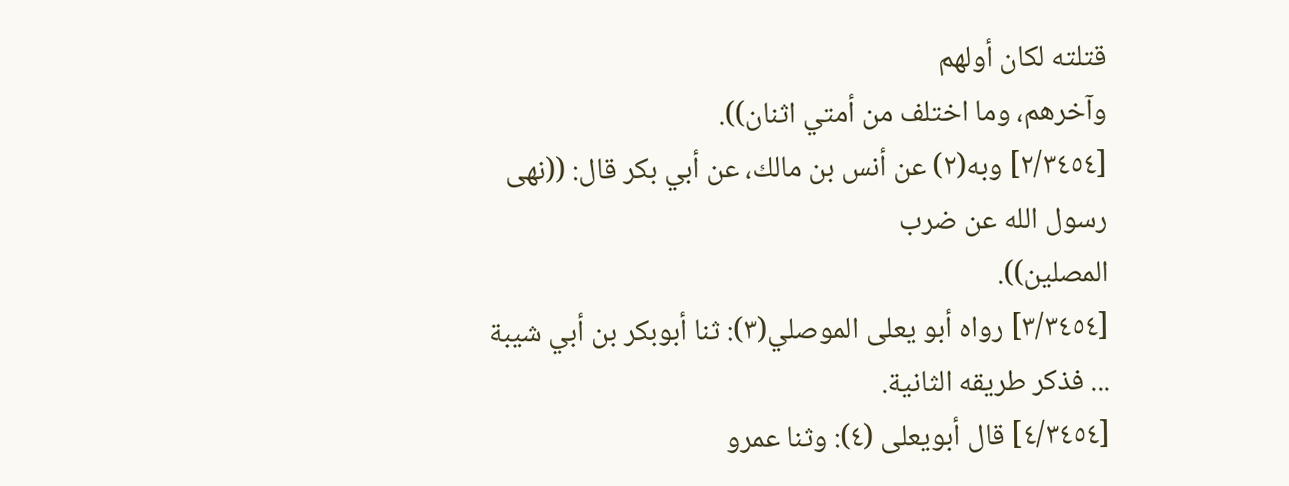قتلته لكان أولهم
وآخرهم، وما اختلف من أمتي اثنان)).
[٢/٣٤٥٤] وبه(٢) عن أنس بن مالك، عن أبي بكر قال: ((نهى رسول الله عن ضرب
المصلین)).
[٣/٣٤٥٤] رواه أبو يعلى الموصلي(٣): ثنا أبوبكر بن أبي شيبة ... فذكر طريقه الثانية.
[٤/٣٤٥٤] قال أبويعلى (٤): وثنا عمرو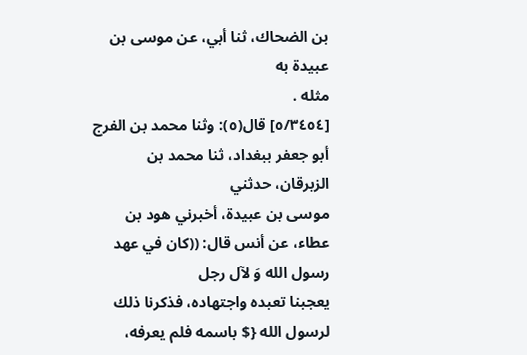بن الضحاك، ثنا أبي، عن موسى بن عبيدة به
مثله .
[٥/٣٤٥٤] قال(٥): وثنا محمد بن الفرج أبو جعفر ببغداد، ثنا محمد بن الزبرقان، حدثني
موسى بن عبيدة، أخبرني هود بن عطاء، عن أنس قال: ((كان في عهد رسول الله وَ لآل رجل
يعجبنا تعبده واجتهاده، فذكرنا ذلك لرسول الله {$ باسمه فلم يعرفه،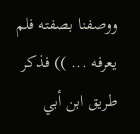ووصفنا بصفته فلم
يعرفه ... )) فذكر طريق ابن أبي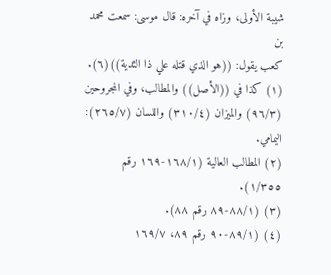شيبة الأولى، وزاه في آخره: قال موسى: سمعت محمد بن
كعب يقول: ((هو الذي قتله علي ذا الثدية))(٦).
(١) كذا في ((الأصل)) والمطالب، وفي المجروحين (٩٦/٣) والميزان (٣١٠/٤) واللسان (٢٦٥/٧):
اليمامي.
(٢) المطالب العالية (١٦٨/١-١٦٩ رقم ١/٣٥٥).
(٣) (٨٨/١-٨٩ رقم ٨٨).
(٤) (٨٩/١-٩٠ رقم ٨٩، ١٦٩/٧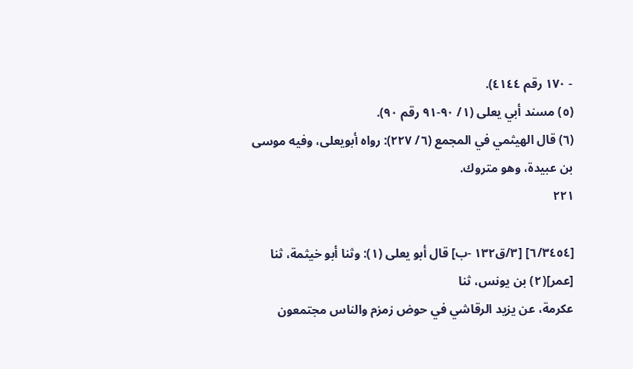- ١٧٠ رقم ٤١٤٤).
(٥) مسند أبي يعلى (١/ ٩٠-٩١ رقم ٩٠).
(٦) قال الهيثمي في المجمع (٦/ ٢٢٧): رواه أبويعلى، وفيه موسى بن عبيدة، وهو متروك.
٢٢١

[٦/٣٤٥٤] [٣/ق١٣٢ -ب] قال أبو يعلى (١): وثنا أبو خيثمة، ثنا [عمر](٢) بن يونس، ثنا
عكرمة، عن يزيد الرقاشي في حوض زمزم والناس مجتمعون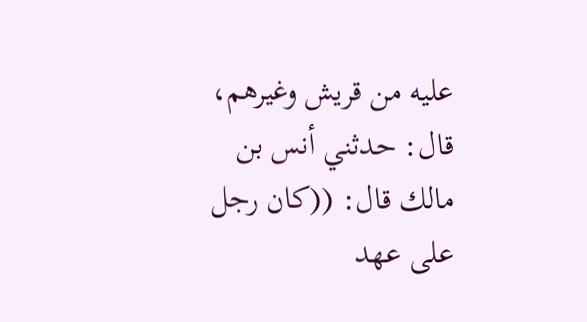عليه من قريش وغيرهم،
قال: حدثني أنس بن مالك قال: ((كان رجل على عهد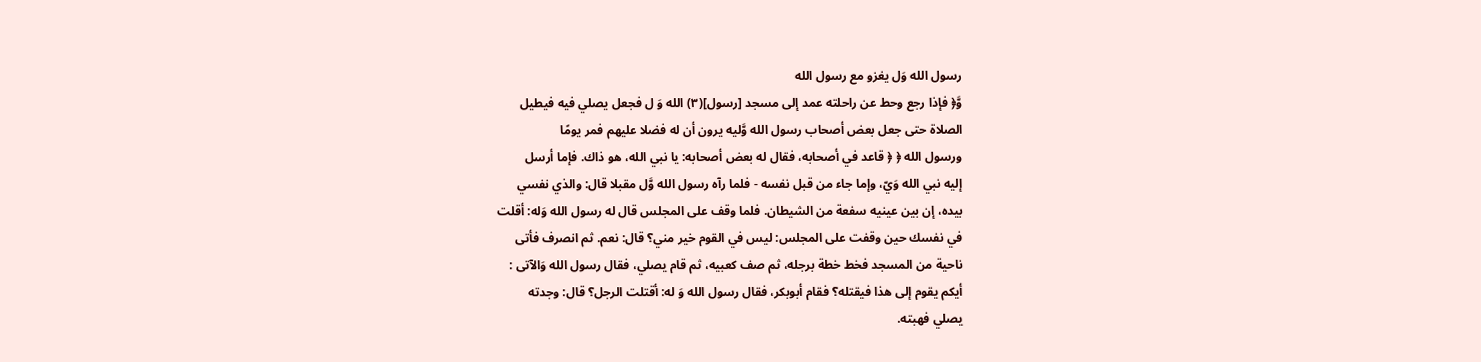رسول الله وَل يغزو مع رسول الله
وَّ﴿ فإذا رجع وحط عن راحلته عمد إلى مسجد [رسول](٣) الله وَ ل فجعل يصلي فيه فيطيل
الصلاة حتى جعل بعض أصحاب رسول الله وَّليه يرون أن له فضلا عليهم فمر يومًا
ورسول الله ﴿ ﴿ قاعد في أصحابه، فقال له بعض أصحابه: يا نبي الله، هو ذاك. فإما أرسل
إليه نبي الله وَيّ، وإما جاء من قبل نفسه - فلما رآه رسول الله وَّل مقبلا قال: والذي نفسي
بيده، إن بين عينيه سفعة من الشيطان. فلما وقف على المجلس قال له رسول الله وَله: أقلت
في نفسك حين وقفت على المجلس: ليس في القوم خير مني؟ قال: نعم. ثم انصرف فأتى
ناحية من المسجد فخط خطة برجله، ثم صف كعبيه، ثم قام يصلي، فقال رسول الله وَالآتى :
أيكم يقوم إلى هذا فيقتله؟ فقام أبوبكر، فقال رسول الله وَ له: أقتلت الرجل؟ قال: وجدته
يصلي فهبته.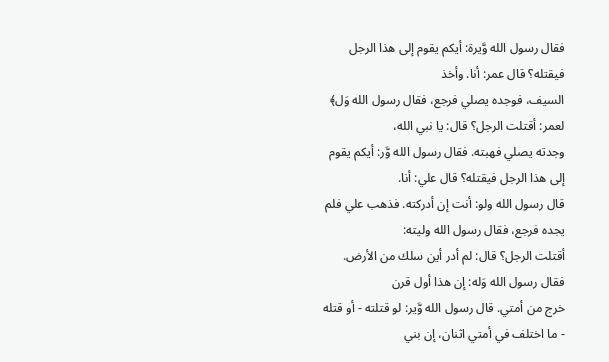فقال رسول الله وَّيرة: أيكم يقوم إلى هذا الرجل فيقتله؟ قال عمر: أنا. وأخذ
السيف، فوجده يصلي فرجع، فقال رسول الله وَل﴾ لعمر: أقتلت الرجل؟ قال: يا نبي الله،
وجدته يصلي فهبته. فقال رسول الله وَّر: أيكم يقوم إلى هذا الرجل فيقتله؟ قال علي: أنا.
قال رسول الله ولو: أنت إن أدركته. فذهب علي فلم يجده فرجع، فقال رسول الله وليته:
أقتلت الرجل؟ قال: لم أدر أين سلك من الأرض. فقال رسول الله وَله: إن هذا أول قرن
خرج من أمتي. قال رسول الله وَّير: لو قتلته - أو قتله - ما اختلف في أمتي اثنان، إن بني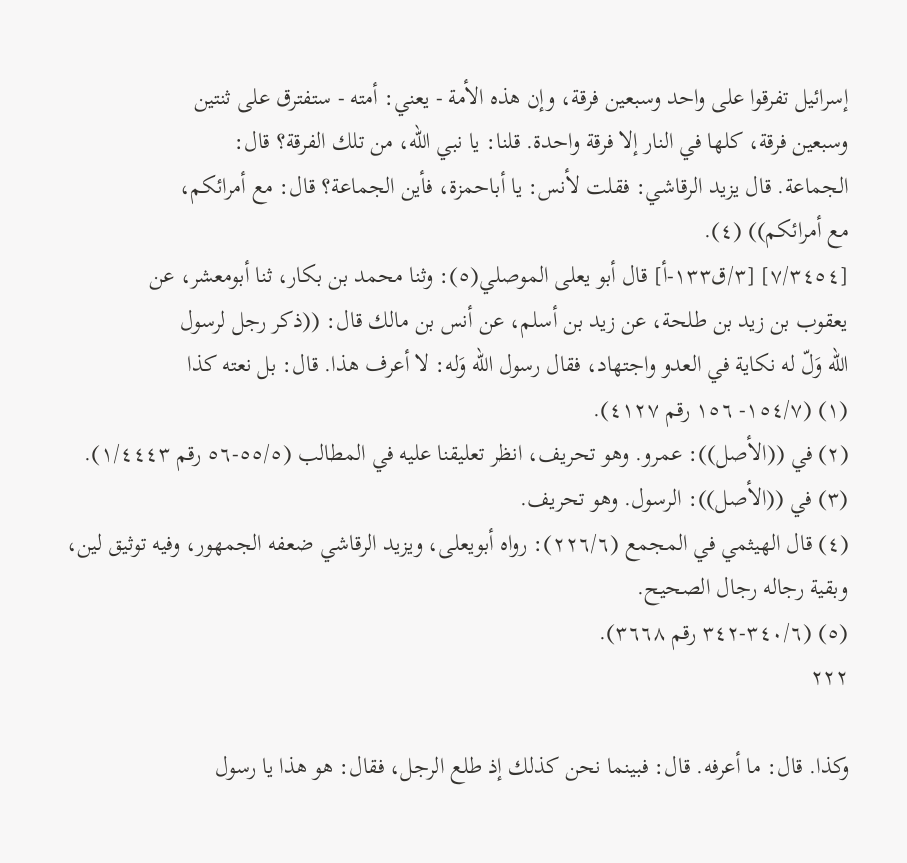إسرائيل تفرقوا على واحد وسبعين فرقة، وإن هذه الأمة - يعني: أمته - ستفترق على ثنتين
وسبعين فرقة، كلها في النار إلا فرقة واحدة. قلنا: يا نبي الله، من تلك الفرقة؟ قال:
الجماعة. قال يزيد الرقاشي: فقلت لأنس: يا أباحمزة، فأين الجماعة؟ قال: مع أمرائكم،
مع أمرائكم)) (٤).
[٧/٣٤٥٤] [٣/ق١٣٣-أ] قال أبو يعلى الموصلي(٥): وثنا محمد بن بكار، ثنا أبومعشر، عن
يعقوب بن زيد بن طلحة، عن زيد بن أسلم، عن أنس بن مالك قال: ((ذكر رجل لرسول
الله وَلّ له نكاية في العدو واجتهاد، فقال رسول الله وَله: لا أعرف هذا. قال: بل نعته كذا
(١) (١٥٤/٧- ١٥٦ رقم ٤١٢٧).
(٢) في ((الأصل)): عمرو. وهو تحريف، انظر تعليقنا عليه في المطالب (٥٥/٥-٥٦ رقم ١/٤٤٤٣).
(٣) في ((الأصل)): الرسول. وهو تحريف.
(٤) قال الهيثمي في المجمع (٢٢٦/٦): رواه أبويعلى، ویزید الرقاشي ضعفه الجمهور، وفيه توثيق لین،
وبقية رجاله رجال الصحيح.
(٥) (٣٤٠/٦-٣٤٢ رقم ٣٦٦٨).
٢٢٢

وكذا. قال: ما أعرفه. قال: فبينما نحن كذلك إذ طلع الرجل، فقال: هو هذا يا رسول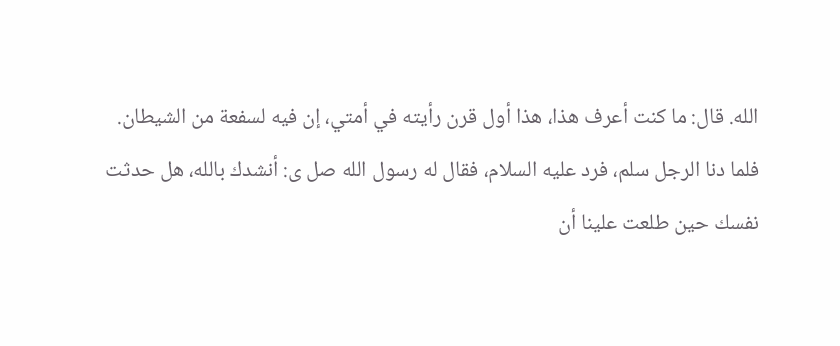الله. قال: ما كنت أعرف هذا، هذا أول قرن رأيته في أمتي، إن فيه لسفعة من الشيطان.
فلما دنا الرجل سلم، فرد عليه السلام، فقال له رسول الله صل ى: أنشدك بالله، هل حدثت
نفسك حين طلعت علينا أن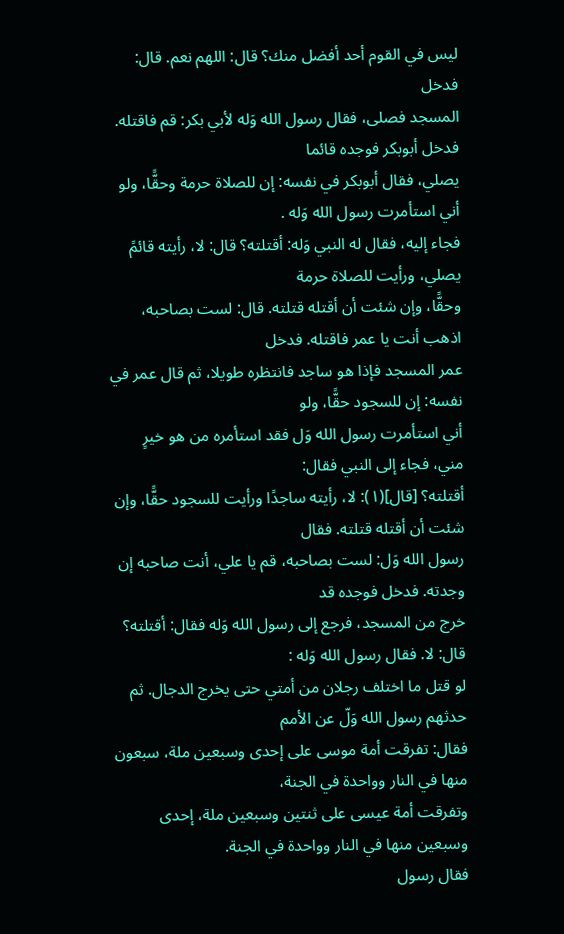ليس في القوم أحد أفضل منك؟ قال: اللهم نعم. قال: فدخل
المسجد فصلى، فقال رسول الله وَله لأبي بكر: قم فاقتله. فدخل أبوبكر فوجده قائما
يصلي، فقال أبوبكر في نفسه: إن للصلاة حرمة وحقًّا، ولو أني استأمرت رسول الله وَله .
فجاء إليه، فقال له النبي وَله: أقتلته؟ قال: لا، رأيته قائمً يصلي، ورأيت للصلاة حرمة
وحقًّا، وإن شئت أن أقتله قتلته. قال: لست بصاحبه، اذهب أنت يا عمر فاقتله. فدخل
عمر المسجد فإذا هو ساجد فانتظره طويلا، ثم قال عمر في نفسه: إن للسجود حقًّا، ولو
أني استأمرت رسول الله وَل فقد استأمره من هو خيرٍ مني، فجاء إلى النبي فقال:
أقتلته؟ [قال](١): لا، رأيته ساجدًا ورأيت للسجود حقًّا، وإن شئت أن أقتله قتلته. فقال
رسول الله وَل: لست بصاحبه، قم يا علي، أنت صاحبه إن وجدته. فدخل فوجده قد
خرج من المسجد، فرجع إلى رسول الله وَله فقال: أقتلته؟ قال: لا. فقال رسول الله وَله :
لو قتل ما اختلف رجلان من أمتي حتى يخرج الدجال. ثم حدثهم رسول الله وَلّ عن الأمم
فقال: تفرقت أمة موسى على إحدى وسبعين ملة، سبعون منها في النار وواحدة في الجنة،
وتفرقت أمة عيسى على ثنتين وسبعين ملة، إحدى وسبعين منها في النار وواحدة في الجنة.
فقال رسول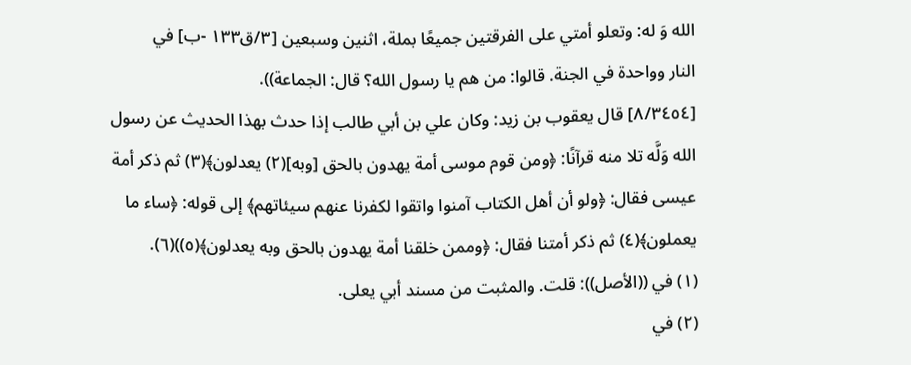الله وَ له: وتعلو أمتي على الفرقتين جميعًا بملة، اثنين وسبعين [٣/ق١٣٣ -ب] في
النار وواحدة في الجنة. قالوا: من هم يا رسول الله؟ قال: الجماعة)).
[٨/٣٤٥٤] قال يعقوب بن زيد: وكان علي بن أبي طالب إذا حدث بهذا الحديث عن رسول
الله وَلَّه تلا منه قرآنًا: ﴿ومن قوم موسى أمة يهدون بالحق [وبه](٢) يعدلون﴾(٣) ثم ذكر أمة
عيسى فقال: ﴿ولو أن أهل الكتاب آمنوا واتقوا لكفرنا عنهم سيئاتهم﴾ إلى قوله: ﴿ساء ما
يعملون﴾(٤) ثم ذكر أمتنا فقال: ﴿وممن خلقنا أمة يهدون بالحق وبه يعدلون﴾(٥))(٦).
(١) في ((الأصل)): قلت. والمثبت من مسند أبي يعلى.
(٢) في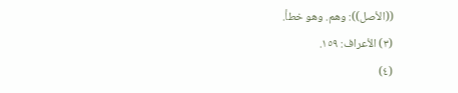((الأصل)): وهم. وهو خطأ.
(٣) الأعراف: ١٥٩.
(٤)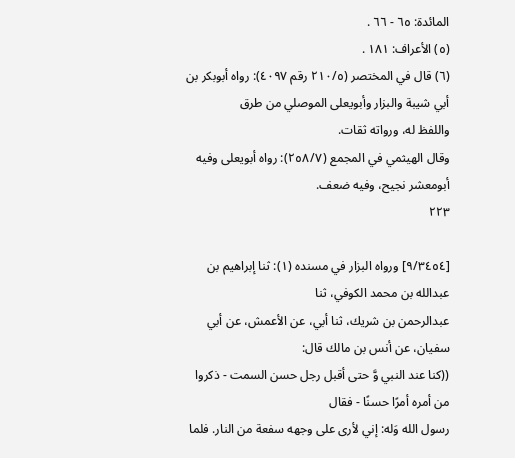المائدة: ٦٥ - ٦٦ .
(٥) الأعراف: ١٨١ .
(٦) قال في المختصر (٢١٠/٥ رقم ٤٠٩٧): رواه أبوبكر بن أبي شيبة والبزار وأبويعلى الموصلي من طرق
واللفظ له، ورواته ثقات.
وقال الهيثمي في المجمع (٢٥٨/٧): رواه أبويعلى وفيه أبومعشر نجيح، وفيه ضعف.
٢٢٣

[٩/٣٤٥٤] ورواه البزار في مسنده (١): ثنا إبراهيم بن عبدالله بن محمد الكوفي، ثنا
عبدالرحمن بن شريك، ثنا أبي، عن الأعمش، عن أبي سفيان، عن أنس بن مالك قال:
((كنا عند النبي وَّ حتى أقبل رجل حسن السمت - ذكروا من أمره أمرًا حسنًا - فقال
رسول الله وَله: إني لأرى على وجهه سفعة من النار. فلما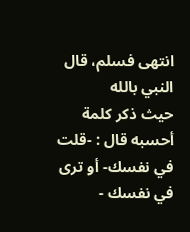انتهى فسلم، قال النبي بالله
حيث ذكر كلمة أحسبه قال : -قلت في نفسك- أو ترى في نفسك -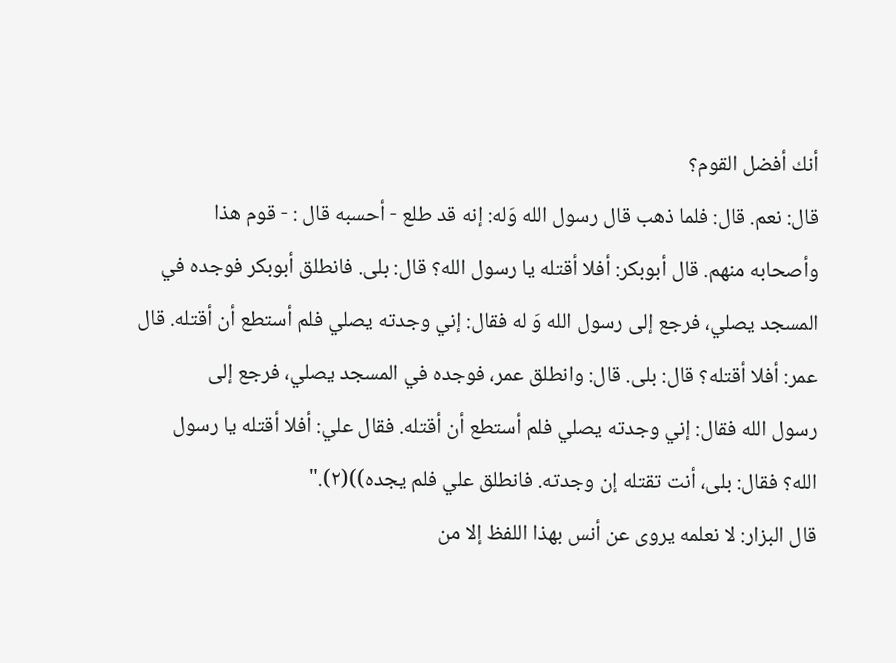أنك أفضل القوم؟
قال: نعم. قال: فلما ذهب قال رسول الله وَله: إنه قد طلع - أحسبه قال : - قوم هذا
وأصحابه منهم. قال أبوبكر: أفلا أقتله يا رسول الله؟ قال: بلى. فانطلق أبوبكر فوجده في
المسجد يصلي، فرجع إلى رسول الله وَ له فقال: إني وجدته يصلي فلم أستطع أن أقتله. قال
عمر: أفلا أقتله؟ قال: بلى. قال: وانطلق عمر، فوجده في المسجد يصلي، فرجع إلى
رسول الله فقال: إني وجدته يصلي فلم أستطع أن أقتله. فقال علي: أفلا أقتله يا رسول
الله؟ فقال: بلى، أنت تقتله إن وجدته. فانطلق علي فلم يجده))(٢)."
قال البزار: لا نعلمه يروى عن أنس بهذا اللفظ إلا من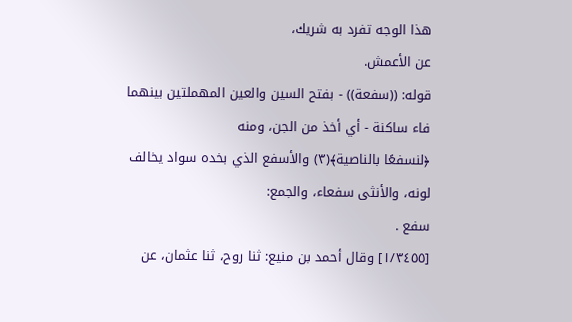هذا الوجه تفرد به شريك،
عن الأعمش.
قوله: ((سفعة)) - بفتح السين والعين المهملتين بينهما فاء ساكنة - أي أخذ من الجن، ومنه
﴿لنسفعًا بالناصية﴾(٣) والأسفع الذي بخده سواد يخالف لونه، والأنثى سفعاء، والجمع:
سفع .
[١/٣٤٥٥] وقال أحمد بن منيع: ثنا روح، ثنا عثمان، عن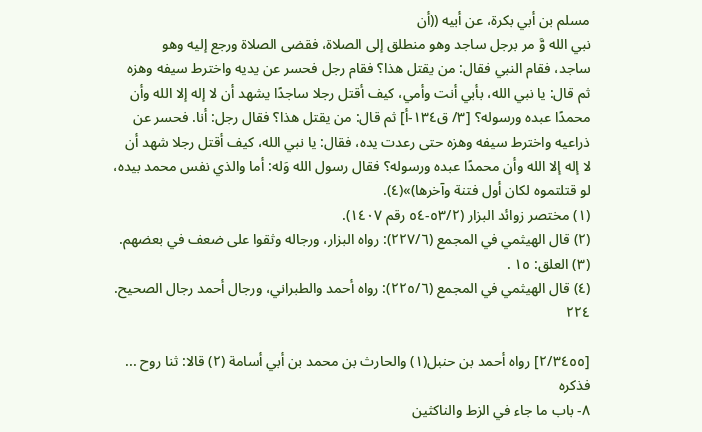مسلم بن أبي بكرة، عن أبيه ((أن
نبي الله وَّ مر برجل ساجد وهو منطلق إلى الصلاة، فقضى الصلاة ورجع إليه وهو
ساجد، فقام النبي فقال: من يقتل هذا؟ فقام رجل فحسر عن يديه واخترط سيفه وهزه
ثم قال: يا نبي الله، بأبي أنت وأمي، كيف أقتل رجلا ساجدًا يشهد أن لا إله إلا الله وأن
محمدًا عبده ورسوله؟ [٣/ ق١٣٤-أ] ثم قال: من يقتل هذا؟ فقال رجل: أنا. فحسر عن
ذراعيه واخترط سيفه وهزه حتى رعدت يده، فقال: يا نبي الله، كيف أقتل رجلا شهد أن
لا إله إلا الله وأن محمدًا عبده ورسوله؟ فقال رسول الله وَله: أما والذي نفس محمد بيده،
لو قتلتموه لكان أول فتنة وآخرها)»(٤).
(١) مختصر زوائد البزار (٥٣/٢-٥٤ رقم ١٤٠٧).
(٢) قال الهيثمي في المجمع (٢٢٧/٦): رواه البزار، ورجاله وثقوا على ضعف في بعضهم.
(٣) العلق: ١٥ .
(٤) قال الهيثمي في المجمع (٢٢٥/٦): رواه أحمد والطبراني، ورجال أحمد رجال الصحيح.
٢٢٤

[٢/٣٤٥٥] رواه أحمد بن حنبل(١) والحارث بن محمد بن أبي أسامة (٢) قالا: ثنا روح ...
فذكره
٨- باب ما جاء في الزط والناكثين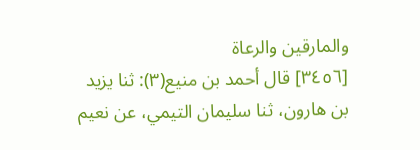والمارقين والرعاة
[٣٤٥٦] قال أحمد بن منيع(٣): ثنا يزيد بن هارون، ثنا سليمان التيمي، عن نعيم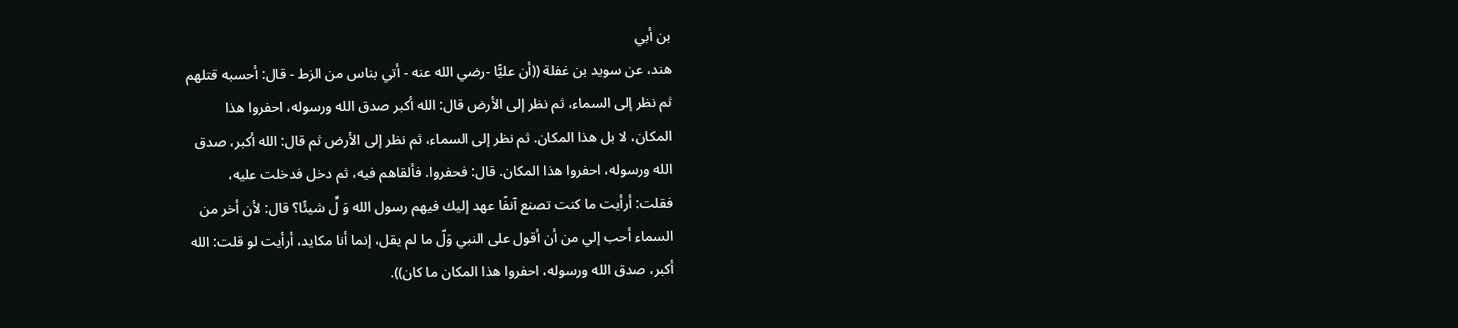بن أبي
هند، عن سويد بن غفلة ((أن عليًّا -رضي الله عنه - أتي بناس من الزط - قال: أحسبه قتلهم
ثم نظر إلى السماء، ثم نظر إلى الأرض قال: الله أكبر صدق الله ورسوله، احفروا هذا
المكان، لا بل هذا المكان. ثم نظر إلى السماء، ثم نظر إلى الأرض ثم قال: الله أكبر، صدق
الله ورسوله، احفروا هذا المكان. قال: فحفروا. فألقاهم فيه، ثم دخل فدخلت عليه،
فقلت: أرأيت ما كنت تصنع آنفًا عهد إليك فيهم رسول الله وَ لِّ شيئًا؟ قال: لأن أخر من
السماء أحب إلي من أن أقول على النبي وَلّ ما لم يقل، إنما أنا مكايد، أرأيت لو قلت: الله
أكبر، صدق الله ورسوله، احفروا هذا المكان ما كان)).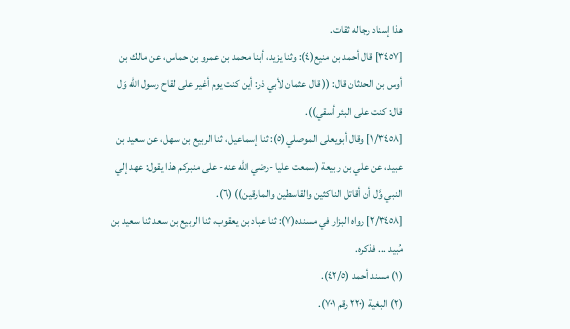هذا إسناد رجاله ثقات.
[٣٤٥٧] قال أحمد بن منيع(٤): وثنا يزيد، أبنا محمد بن عمرو بن حماس، عن مالك بن
أوس بن الحدثان قال: (( قال عثمان لأبي ذر: أين كنت يوم أغير على لقاح رسول الله وَل
قال: كنت على البئر أسقي)).
[١/٣٤٥٨] وقال أبويعلى الموصلي(٥): ثنا إسماعيل، ثنا الربيع بن سهل، عن سعيد بن
عبيد، عن علي بن ربيعة (سمعت عليا -رضي الله عنه- على منبركم هذا يقول: عهد إلي
النبي وَّل أن أقاتل الناكثين والقاسطين والمارقين)) (٦).
[٢/٣٤٥٨] رواه البزار في مسنده(٧): ثنا عباد بن يعقوب، ثنا الربيع بن سعد ثنا سعيد بن
مُبيد ... فذكره.
(١) مسند أحمد (٤٢/٥).
(٢) البغية (٢٢٠ رقم ٧٠١).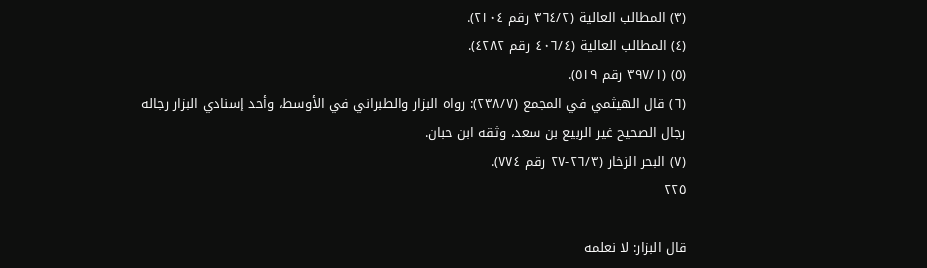(٣) المطالب العالية (٣٦٤/٢ رقم ٢١٠٤).
(٤) المطالب العالية (٤٠٦/٤ رقم ٤٢٨٢).
(٥) (٣٩٧/١ رقم ٥١٩).
(٦) قال الهيثمي في المجمع (٢٣٨/٧): رواه البزار والطبراني في الأوسط، وأحد إسنادي البزار رجاله
رجال الصحيح غير الربيع بن سعد، وثقه ابن حبان.
(٧) البحر الزخار (٢٦/٣-٢٧ رقم ٧٧٤).
٢٢٥

قال البزار: لا نعلمه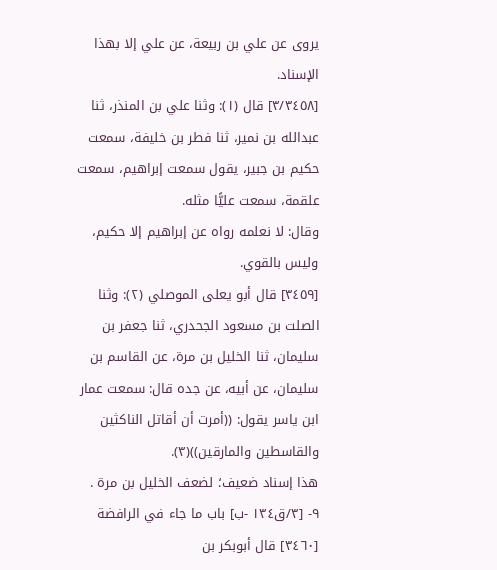يروى عن علي بن ربيعة، عن علي إلا بهذا الإسناد.
[٣/٣٤٥٨] قال (١): وثنا علي بن المنذر، ثنا عبدالله بن نمير، ثنا فطر بن خليفة، سمعت
حكيم بن جبير، يقول سمعت إبراهيم، سمعت علقمة، سمعت عليًّا مثله.
وقال: لا نعلمه رواه عن إبراهيم إلا حكيم، وليس بالقوي.
[٣٤٥٩] قال أبو يعلى الموصلي (٢): وثنا الصلت بن مسعود الجحدري، ثنا جعفر بن
سليمان، ثنا الخليل بن مرة، عن القاسم بن سليمان، عن أبيه، عن جده قال: سمعت عمار
ابن ياسر يقول: ((أمرت أن أقاتل الناكثين والقاسطين والمارقين))(٣).
هذا إسناد ضعيف؛ لضعف الخليل بن مرة .
٩- [٣/ق١٣٤ -ب] باب ما جاء في الرافضة
[٣٤٦٠] قال أبوبكر بن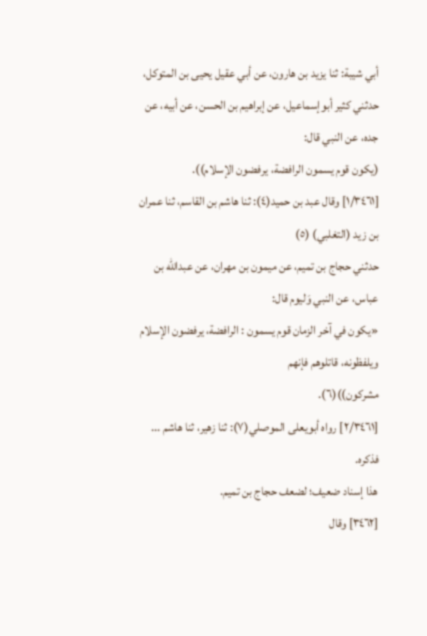أبي شيبة: ثنا يزيد بن هارون، عن أبي عقيل يحيى بن المتوكل،
حدثني كثير أبوإسماعيل، عن إبراهيم بن الحسن، عن أبيه، عن جده، عن النبي قال:
(يكون قوم يسمون الرافضة، يرفضون الإسلام)).
[١/٣٤٦١] وقال عبد بن حميد(٤): ثنا هاشم بن القاسم، ثنا عمران بن زيد (التغلبي) (٥)
حدثني حجاج بن تميم، عن ميمون بن مهران، عن عبدالله بن عباس، عن النبي وَليوم قال:
«يكون في آخر الزمان قوم يسمون : الرافضة، يرفضون الإسلام ويلفظونه، قاتلوهم فإنهم
مشركون))(٦).
[٢/٣٤٦١] رواه أبويعلى الموصلي(٧): ثنا زهير، ثنا هاشم ... فذكره.
هذا إسناد ضعيف؛ لضعف حجاج بن تميم.
[٣٤٦٢] وقال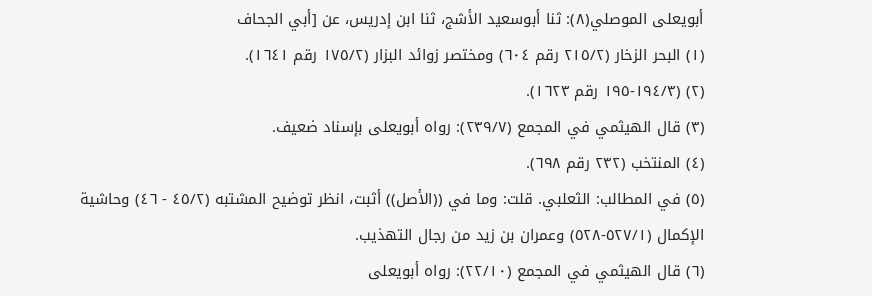أبويعلى الموصلي(٨): ثنا أبوسعيد الأشج، ثنا ابن إدريس، عن [أبي الجحاف
(١) البحر الزخار (٢١٥/٢ رقم ٦٠٤) ومختصر زوائد البزار (١٧٥/٢ رقم ١٦٤١).
(٢) (١٩٤/٣-١٩٥ رقم ١٦٢٣).
(٣) قال الهيثمي في المجمع (٢٣٩/٧): رواه أبويعلى بإسناد ضعيف.
(٤) المنتخب (٢٣٢ رقم ٦٩٨).
(٥) في المطالب: الثعلبي. قلت: وما في ((الأصل)) أثبت، انظر توضيح المشتبه (٤٥/٢ - ٤٦) وحاشية
الإكمال (٥٢٧/١-٥٢٨) وعمران بن زيد من رجال التهذيب.
(٦) قال الهيثمي في المجمع (٢٢/١٠): رواه أبويعلى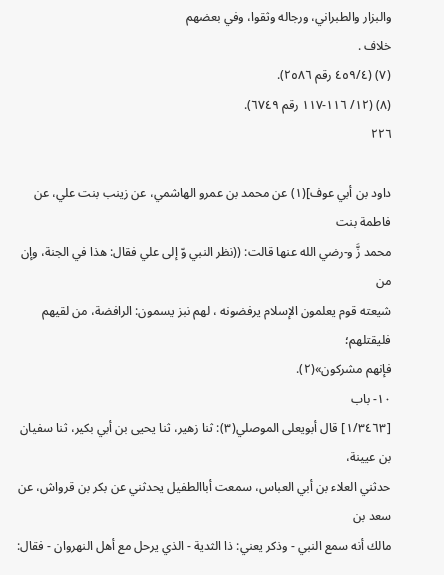والبزار والطبراني، ورجاله وثقوا، وفي بعضهم
خلاف .
(٧) (٤٥٩/٤ رقم ٢٥٨٦).
(٨) (١٢/ ١١٦-١١٧ رقم ٦٧٤٩).
٢٢٦

داود بن أبي عوف](١) عن محمد بن عمرو الهاشمي، عن زينب بنت علي، عن فاطمة بنت
محمد زَّ و-رضي الله عنها قالت: ((نظر النبي وّ إلى علي فقال: هذا في الجنة، وإن من
شيعته قوم يعلمون الإسلام يرفضونه ، لهم نبز يسمون: الرافضة، من لقيهم فليقتلهم؛
فإنهم مشركون»(٢).
١٠- باب
[١/٣٤٦٣] قال أبويعلى الموصلي(٣): ثنا زهير، ثنا يحيى بن أبي بكير، ثنا سفيان بن عيينة،
حدثني العلاء بن أبي العباس، سمعت أباالطفيل يحدثني عن بكر بن قرواش، عن سعد بن
مالك أنه سمع النبي - وذكر يعني: ذا الثدية - الذي يرحل مع أهل النهروان - فقال: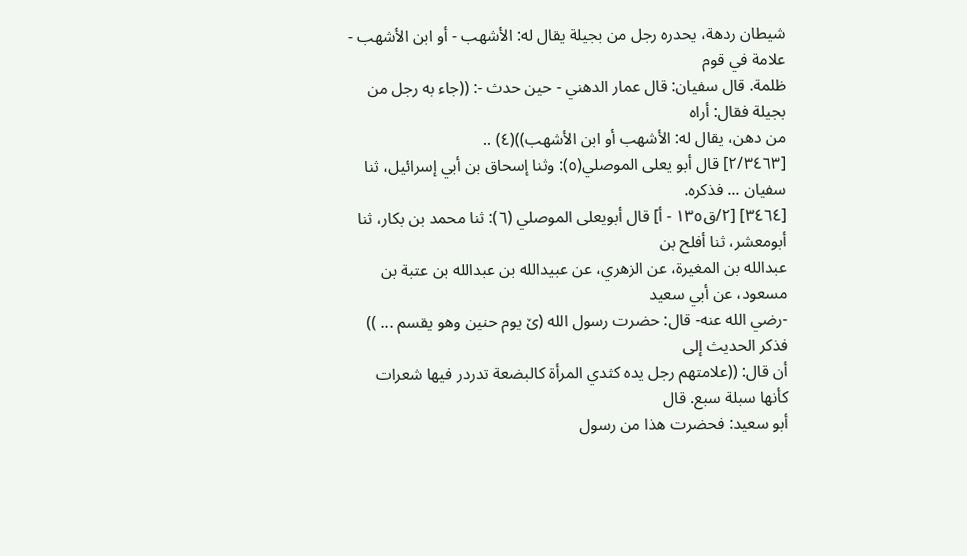شيطان ردهة، يحدره رجل من بجيلة يقال له: الأشهب - أو ابن الأشهب - علامة في قوم
ظلمة. قال سفيان: قال عمار الدهني - حين حدث -: ((جاء به رجل من بجيلة فقال: أراه
من دهن، يقال له: الأشهب أو ابن الأشهب))(٤) ..
[٢/٣٤٦٣] قال أبو يعلى الموصلي(٥): وثنا إسحاق بن أبي إسرائيل، ثنا سفيان ... فذكره.
[٣٤٦٤] [٢/ق١٣٥ - أ] قال أبويعلى الموصلي (٦): ثنا محمد بن بكار، ثنا أبومعشر، ثنا أفلح بن
عبدالله بن المغيرة، عن الزهري، عن عبيدالله بن عبدالله بن عتبة بن مسعود، عن أبي سعيد
-رضي الله عنه- قال: حضرت رسول الله (ێ يوم حنين وهو يقسم ... )) فذكر الحديث إلى
أن قال: ((علامتهم رجل يده كثدي المرأة كالبضعة تدردر فيها شعرات كأنها سبلة سبع. قال
أبو سعيد: فحضرت هذا من رسول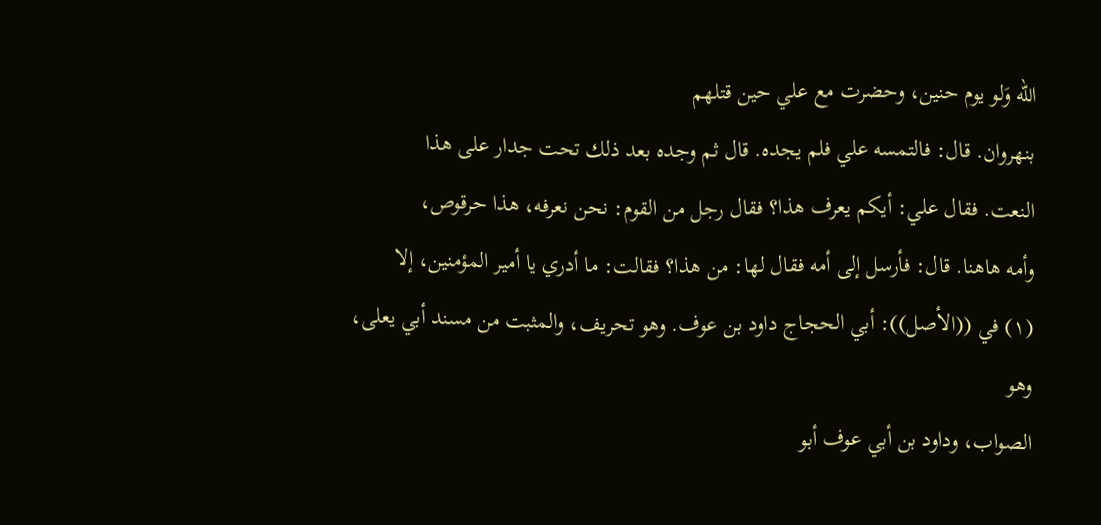الله وَلو يوم حنين، وحضرت مع علي حين قتلهم
بنهروان. قال: فالتمسه علي فلم يجده. قال ثم وجده بعد ذلك تحت جدار على هذا
النعت. فقال علي: أيكم يعرف هذا؟ فقال رجل من القوم: نحن نعرفه، هذا حرقوص،
وأمه هاهنا. قال: فأرسل إلى أمه فقال لها: من هذا؟ فقالت: ما أدري يا أمير المؤمنين، إلا
(١) في ((الأصل)): أبي الحجاج داود بن عوف. وهو تحريف، والمثبت من مسند أبي يعلى، وهو
الصواب، وداود بن أبي عوف أبو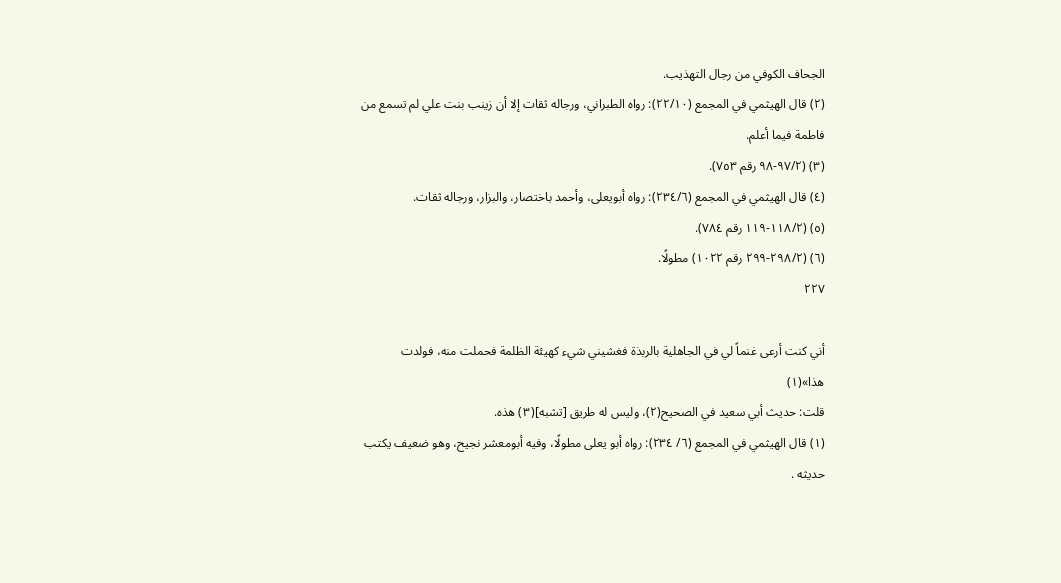الجحاف الكوفي من رجال التهذيب.
(٢) قال الهيثمي في المجمع (٢٢/١٠): رواه الطبراني، ورجاله ثقات إلا أن زينب بنت علي لم تسمع من
فاطمة فيما أعلم.
(٣) (٩٧/٢-٩٨ رقم ٧٥٣).
(٤) قال الهيثمي في المجمع (٢٣٤/٦): رواه أبويعلى، وأحمد باختصار، والبزار، ورجاله ثقات.
(٥) (١١٨/٢-١١٩ رقم ٧٨٤).
(٦) (٢٩٨/٢-٢٩٩ رقم ١٠٢٢) مطولًا.
٢٢٧

أني كنت أرعى غنماً لي في الجاهلية بالربذة فغشيني شيء كهيئة الظلمة فحملت منه، فولدت
هذا»(١)
قلت: حديث أبي سعيد في الصحيح(٢)، وليس له طريق [تشبه](٣) هذه.
(١) قال الهيثمي في المجمع (٦/ ٢٣٤): رواه أبو يعلى مطولًا، وفيه أبومعشر نجيح، وهو ضعيف يكتب
حديثه .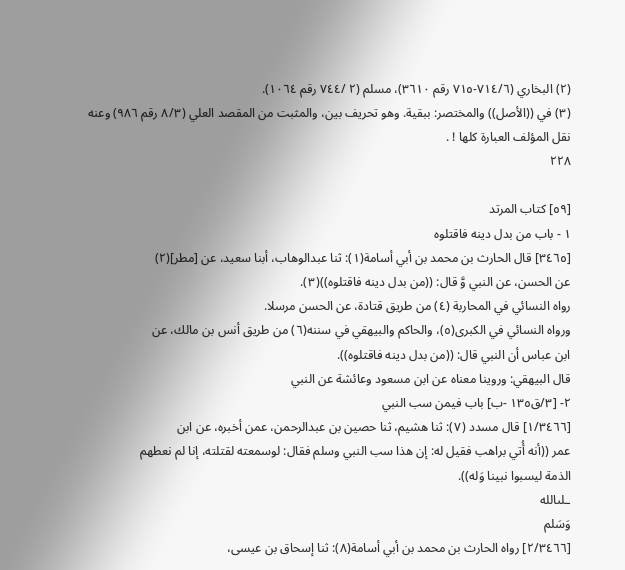(٢) البخاري (٧١٤/٦-٧١٥ رقم ٣٦١٠)، مسلم (٢ /٧٤٤ رقم ١٠٦٤).
(٣) في ((الأصل)) والمختصر: ببقية. وهو تحريف بين، والمثبت من المقصد العلي (٨/٣ رقم ٩٨٦) وعنه
نقل المؤلف العبارة كلها ! .
٢٢٨

[٥٩] كتاب المرتد
١ - باب من بدل دينه فاقتلوه
[٣٤٦٥] قال الحارث بن محمد بن أبي أسامة(١): ثنا عبدالوهاب، أبنا سعيد، عن [مطر](٢)
عن الحسن، عن النبي وَّ قال: ((من بدل دينه فاقتلوه))(٣).
رواه النسائي في المحاربة (٤) من طريق قتادة، عن الحسن مرسلا.
ورواه النسائي في الكبرى(٥)، والحاكم والبيهقي في سننه(٦) من طريق أنس بن مالك، عن
ابن عباس أن النبي قال: ((من بدل دينه فاقتلوه)).
قال البيهقي: وروينا معناه عن ابن مسعود وعائشة عن النبي
٢- [٣/ق١٣٥ -ب] باب فيمن سب النبي
[١/٣٤٦٦] قال مسدد (٧): ثنا هشيم، ثنا حصين بن عبدالرحمن، عمن أخبره، عن ابن
عمر ((أنه أُتي براهب فقيل له: إن هذا سب النبي وسلم فقال: لوسمعته لقتلته، إنا لم نعطهم
الذمة ليسبوا نبينا وَله)).
ـلىالله
وَسَلم
[٢/٣٤٦٦] رواه الحارث بن محمد بن أبي أسامة(٨): ثنا إسحاق بن عيسى،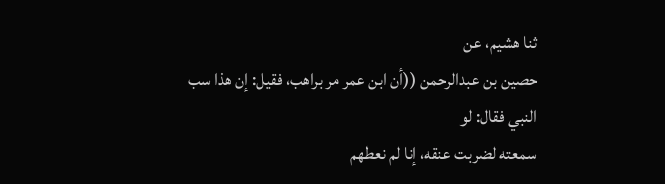ثنا هشيم، عن
حصين بن عبدالرحمن ((أن ابن عمر مر براهب، فقيل: إن هذا سب النبي فقال: لو
سمعته لضربت عنقه، إنا لم نعطهم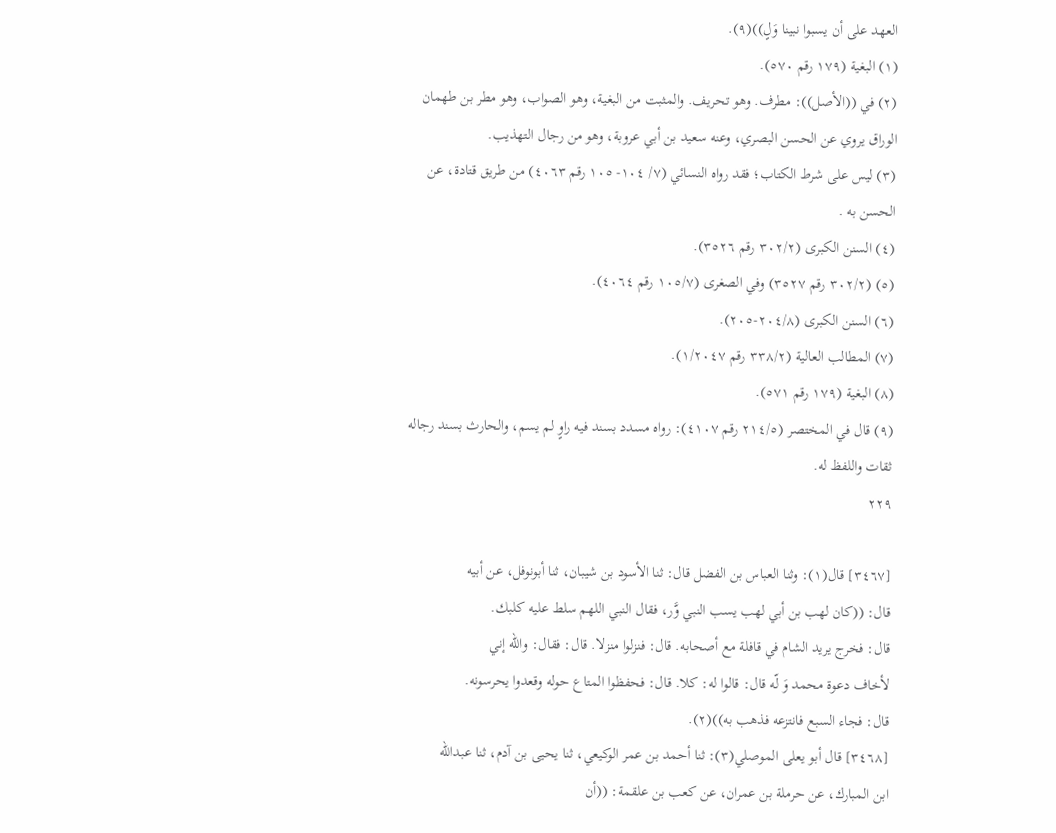العهد على أن يسبوا نبينا وَلٍ))(٩).
(١) البغية (١٧٩ رقم ٥٧٠).
(٢) في ((الأصل)): مطرف. وهو تحريف. والمثبت من البغية، وهو الصواب، وهو مطر بن طهمان
الوراق يروي عن الحسن البصري، وعنه سعيد بن أبي عروبة، وهو من رجال التهذيب.
(٣) ليس على شرط الكتاب؛ فقد رواه النسائي (٧/ ١٠٤- ١٠٥ رقم ٤٠٦٣) من طريق قتادة، عن
الحسن به .
(٤) السنن الكبرى (٣٠٢/٢ رقم ٣٥٢٦).
(٥) (٣٠٢/٢ رقم ٣٥٢٧) وفي الصغرى (١٠٥/٧ رقم ٤٠٦٤).
(٦) السنن الكبرى (٢٠٤/٨-٢٠٥).
(٧) المطالب العالية (٣٣٨/٢ رقم ١/٢٠٤٧).
(٨) البغية (١٧٩ رقم ٥٧١).
(٩) قال في المختصر (٢١٤/٥ رقم ٤١٠٧): رواه مسدد بسند فيه راوٍ لم يسم، والحارث بسند رجاله
ثقات واللفظ له.
٢٢٩

[٣٤٦٧] قال(١): وثنا العباس بن الفضل قال: ثنا الأسود بن شيبان، ثنا أبونوفل، عن أبيه
قال: ((كان لهب بن أبي لهب يسب النبي وَّر، فقال النبي اللهم سلط عليه كلبك.
قال: فخرج يريد الشام في قافلة مع أصحابه. قال: فنزلوا منزلا. قال: فقال: والله إني
لأخاف دعوة محمد وَ لّه قال: قالوا له: كلا. قال: فحفظوا المتاع حوله وقعدوا يحرسونه.
قال: فجاء السبع فانتزعه فذهب به))(٢).
[٣٤٦٨] قال أبو يعلى الموصلي(٣): ثنا أحمد بن عمر الوكيعي، ثنا يحيى بن آدم، ثنا عبدالله
ابن المبارك، عن حرملة بن عمران، عن كعب بن علقمة: ((أن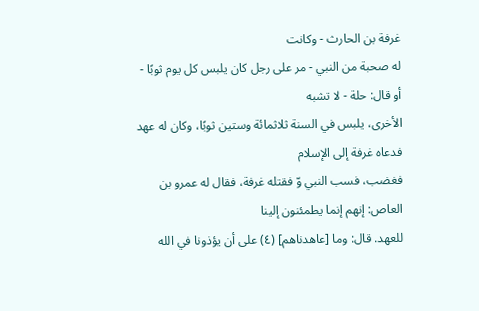غرفة بن الحارث - وكانت
له صحبة من النبي - مر على رجل كان يلبس كل يوم ثوبًا - أو قال: حلة - لا تشبه
الأخرى، يلبس في السنة ثلاثمائة وستين ثوبًا، وكان له عهد فدعاه غرفة إلى الإسلام
فغضب، فسب النبي وّ فقتله غرفة، فقال له عمرو بن العاص: إنهم إنما يطمئنون إلينا
للعهد. قال: وما [عاهدناهم] (٤) على أن يؤذونا في الله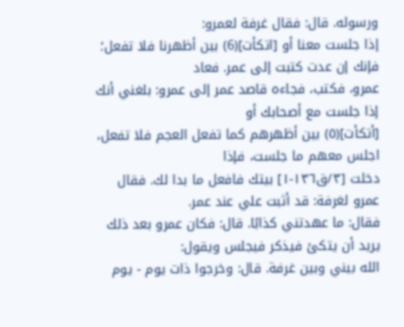ورسوله. قال: فقال غرفة لعمرو:
إذا جلست معنا أو [اتكأت](6) بين أظهرنا فلا تفعل؛ فإنك إن عدت كتبت إلى عمر. فعاد
عمرو، فكتب، فجاءه قاصد عمر إلى عمرو: بلغني أنك إذا جلست مع أصحابك أو
[أتكأت](٥) بين أظهرهم كما تفعل العجم فلا تفعل، اجلس معهم ما جلست، فإذا
دخلت [٣/ق١٣٦-١] بيتك فافعل ما بدا لك. فقال عمرو لغرفة: قد أثبت علي عند عمر.
فقال: ما عهدتني كذابًا. قال: فكان عمرو بعد ذلك يريد أن يتكئ فيذكر فيجلس ويقول:
الله بيني وبين غرفة. قال: وخرجوا ذات يوم - يوم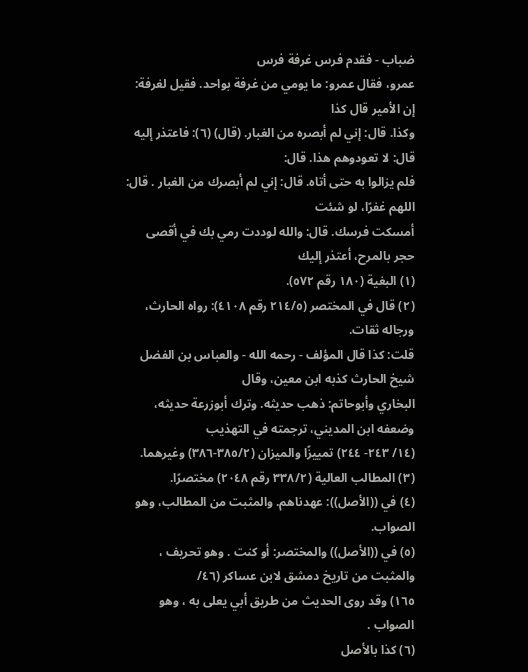ضباب - فقدم فرس غرفة فرس
عمرو، فقال عمرو: ما يومي من غرفة بواحد. فقيل لغرفة: إن الأمير قال كذا
وكذا. قال: إني لم أبصره من الغبار. (قال) (٦): فاعتذر إليه قال: لا تعودوهم هذا. قال:
فلم يزالوا به حتى أتاه. قال: إني لم أبصرك من الغبار . قال: اللهم غفرًا، لو شئت
أمسكت فرسك. قال: والله لوددت رمي بك في أقصى حجر بالمرح، أعتذر إليك
(١) البغية (١٨٠ رقم ٥٧٢).
(٢) قال في المختصر (٢١٤/٥ رقم ٤١٠٨): رواه الحارث، ورجاله ثقات.
قلت: كذا قال المؤلف - رحمه الله - والعباس بن الفضل شيخ الحارث كذبه ابن معين، وقال
البخاري وأبوحاتم: ذهب حديثه. وترك أبوزرعة حديثه، وضعفه ابن المديني، ترجمته في التهذيب
(١٤/ ٢٤٣- ٢٤٤) تمييزًا والميزان (٣٨٥/٢-٣٨٦) وغيرهما.
(٣) المطالب العالية (٣٣٨/٢ رقم ٢٠٤٨) مختصرًا.
(٤) في ((الأصل)): عهدناهم. والمثبت من المطالب، وهو الصواب.
(٥) في ((الأصل)) والمختصر: أو كنت . وهو تحريف ، والمثبت من تاريخ دمشق لابن عساكر (٤٦/
١٦٥) وقد روى الحديث من طريق أبي يعلى به ، وهو الصواب .
(٦) كذا بالأصل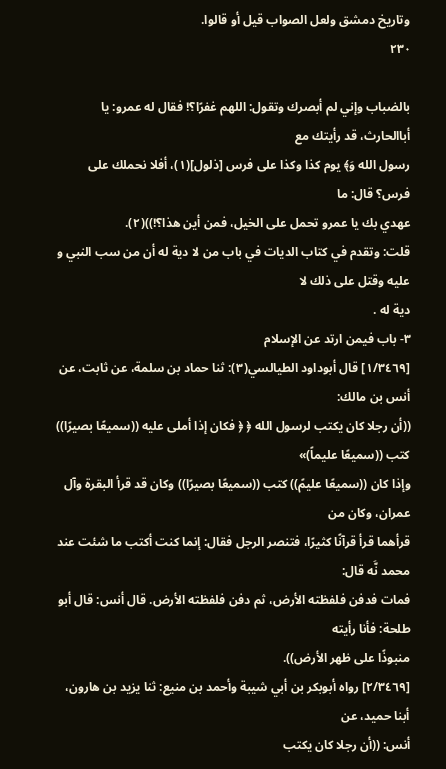وتاريخ دمشق ولعل الصواب قيل أو قالوا.
٢٣٠

بالضباب وإني لم أبصرك وتقول: اللهم غفرًا؟! فقال له عمرو: يا أباالحارث، قد رأيتك مع
رسول الله وَ﴾ يوم كذا وكذا على فرس [ذلول](١)، أفلا نحملك على فرس؟ قال: ما
عهدي بك يا عمرو تحمل على الخيل، فمن أين هذا؟!))(٢).
قلت: وتقدم في كتاب الديات في باب من لا دية له أن من سب النبي و عليه وقتل على ذلك لا
دية له .
٣- باب فيمن ارتد عن الإسلام
[١/٣٤٦٩] قال أبوداود الطيالسي(٣): ثنا حماد بن سلمة، عن ثابت، عن أنس بن مالك:
((أن رجلا كان يكتب لرسول الله ﴿ ﴿ فكان إذا أملى عليه ((سميعًا بصيرًا)) كتب ((سميعًا عليماً)»
وإذا كان ((سميعًا عليمً)) كتب ((سميعًا بصيرًا)) وكان قد قرأ البقرة وآل عمران، وكان من
قرأهما قرأ قرآنًا كثيرًا، فتنصر الرجل فقال: إنما كنت أكتب ما شئت عند محمد نَّه قال:
فمات فدفن فلفظته الأرض، ثم دفن فلفظته الأرض. قال أنس: قال أبو طلحة: فأنا رأيته
منبوذًا على ظهر الأرض)).
[٢/٣٤٦٩] رواه أبوبكر بن أبي شيبة وأحمد بن منيع: ثنا يزيد بن هارون، أبنا حميد، عن
أنس: ((أن رجلا كان يكتب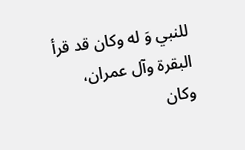للنبي وَ له وكان قد قرأ البقرة وآل عمران، وكان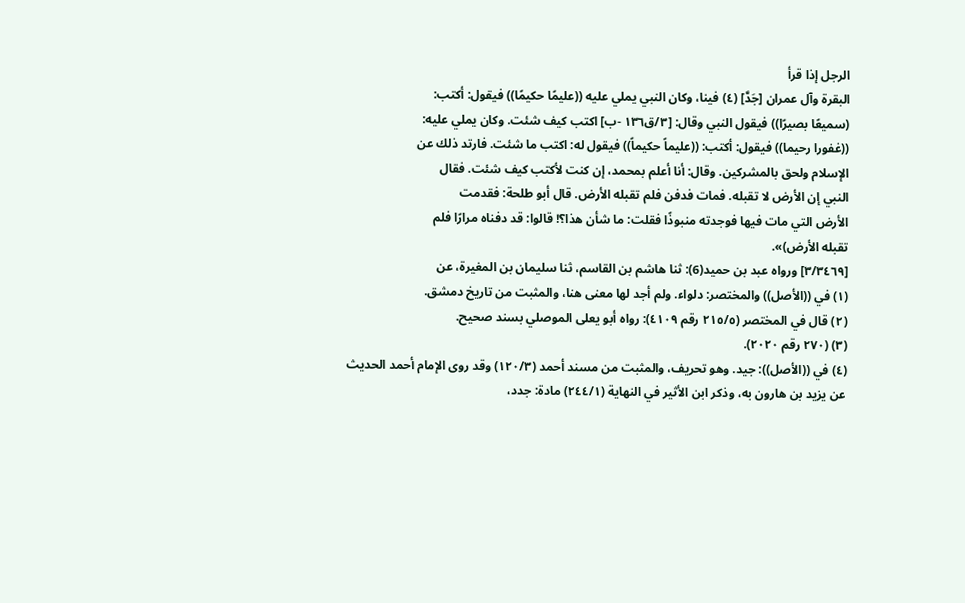الرجل إذا قرأ
البقرة وآل عمران [جَدَّ] (٤) فينا، وكان النبي يملي عليه ((عليمًا حكيمًا)) فيقول: أكتب:
(سميعًا بصيرًا)) فيقول النبي وقال: [٣/ق١٣٦ -ب] اكتب كيف شئت. وكان يملي عليه:
((غفورا رحيما)) فيقول: أكتب: ((علیماً حكيماً)) فيقول له: اكتب ما شئت. فارتد ذلك عن
الإسلام ولحق بالمشركين. وقال: أنا أعلم بمحمد، إن كنت لأكتب كيف شئت. فقال
النبي إن الأرض لا تقبله. فمات فدفن فلم تقبله الأرض. قال أبو طلحة: فقدمت
الأرض التي مات فيها فوجدته منبوذًا فقلت: ما شأن هذا؟! قالوا: قد دفناه مرارًا فلم
تقبله الأرض)».
[٣/٣٤٦٩] ورواه عبد بن حميد(6): ثنا هاشم بن القاسم، ثنا سليمان بن المغيرة، عن
(١) في ((الأصل)) والمختصر: دلواء. ولم أجد لها معنى هنا، والمثبت من تاريخ دمشق.
(٢) قال في المختصر (٢١٥/٥ رقم ٤١٠٩): رواه أبو يعلى الموصلي بسند صحيح.
(٣) (٢٧٠ رقم ٢٠٢٠).
(٤) في ((الأصل)): جيد. وهو تحريف، والمثبت من مسند أحمد (١٢٠/٣) وقد روى الإمام أحمد الحديث
عن يزيد بن هارون به، وذكر ابن الأثير في النهاية (٢٤٤/١) مادة: جدد،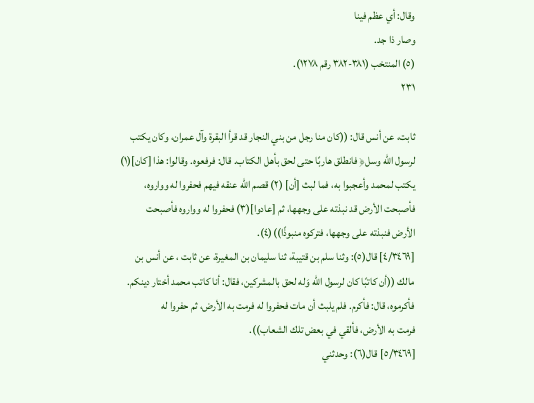وقال: أي عظم فينا
وصار ذا جد.
(٥) المنتخب (٣٨١-٣٨٢ رقم ١٢٧٨).
٢٣١

ثابت، عن أنس قال: ((كان منا رجل من بني النجار قد قرأ البقرة وآل عمران، وکان یکتب
لرسول الله وسل﴿ فانطلق هاربًا حتى لحق بأهل الكتاب. قال: فرفعوه. وقالوا: هذا [كان](١)
يكتب لمحمد وأعجبوا به، فما لبث [أن] (٢) قصم الله عنقه فيهم فحفروا له وواروه،
فأصبحت الأرض قد نبذته على وجهها، ثم [عادوا](٣) فحفروا له وواروه فأصبحت
الأرض فنبذته على وجهها، فتركوه منبوذًا))(٤).
[٤/٣٤٦٩] قال(٥): وثنا سلم بن قتيبة، ثنا سليمان بن المغيرة، عن ثابت ، عن أنس بن
مالك ((أن كاتبًا كان لرسول الله وَله لحق بالمشركين، فقال: أنا كاتب محمد أختار دينكم.
فأكرموه، قال: فأكرم. فلم يلبث أن مات فحفروا له فرمت به الأرض، ثم حفروا له
فرمت به الأرض، فألقي في بعض تلك الشعاب)).
[٥/٣٤٦٩] قال(٦): وحدثني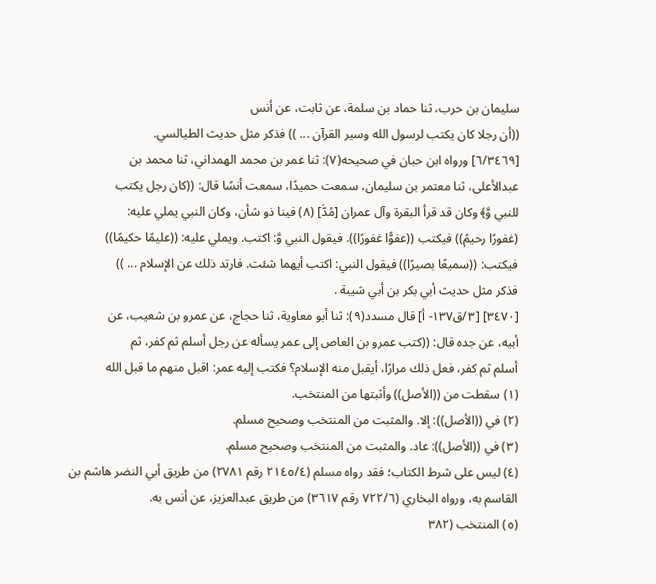سليمان بن حرب، ثنا حماد بن سلمة، عن ثابت، عن أنس
((أن رجلا كان يكتب لرسول الله وسير القرآن ... )) فذكر مثل حديث الطيالسي.
[٦/٣٤٦٩] ورواه ابن حبان في صحيحه(٧): ثنا عمر بن محمد الهمداني، ثنا محمد بن
عبدالأعلى، ثنا معتمر بن سليمان، سمعت حميدًا، سمعت أنسًا قال: ((كان رجل يكتب
للنبي وَّ﴾ وكان قد قرأ البقرة وآل عمران [مُدَّ] (٨) فينا ذو شأن، وكان النبي يملي عليه:
(غفورًا رحيمً)) فيكتب ((عفوًّا غفورًا)). فيقول النبي وَّ: اكتب. ويملي عليه: ((عليمًا حكيمًا))
فيكتب: ((سميعًا بصيرًا)) فيقول النبي: اكتب أيهما شئت. فارتد ذلك عن الإسلام ... ))
فذكر مثل حديث أبي بكر بن أبي شيبة .
[٣٤٧٠] [٣/ق١٣٧- أ] قال مسدد(٩): ثنا أبو معاوية، ثنا حجاج، عن عمرو بن شعيب، عن
أبيه، عن جده قال: ((كتب عمرو بن العاص إلى عمر يسأله عن رجل أسلم ثم كفر، ثم
أسلم ثم كفر، فعل ذلك مرارًا، أيقبل منه الإسلام؟ فكتب إليه عمر: اقبل منهم ما قبل الله
(١) سقطت من ((الأصل)) وأثبتها من المنتخب.
(٢) في ((الأصل)): إلا. والمثبت من المنتخب وصحيح مسلم.
(٣) في ((الأصل)): عاد. والمثبت من المنتخب وصحيح مسلم.
(٤) ليس على شرط الكتاب؛ فقد رواه مسلم (٢١٤٥/٤ رقم ٢٧٨١) من طريق أبي النضر هاشم بن
القاسم به، ورواه البخاري (٧٢٢/٦ رقم ٣٦١٧) من طريق عبدالعزيز، عن أنس به.
(٥) المنتخب (٣٨٢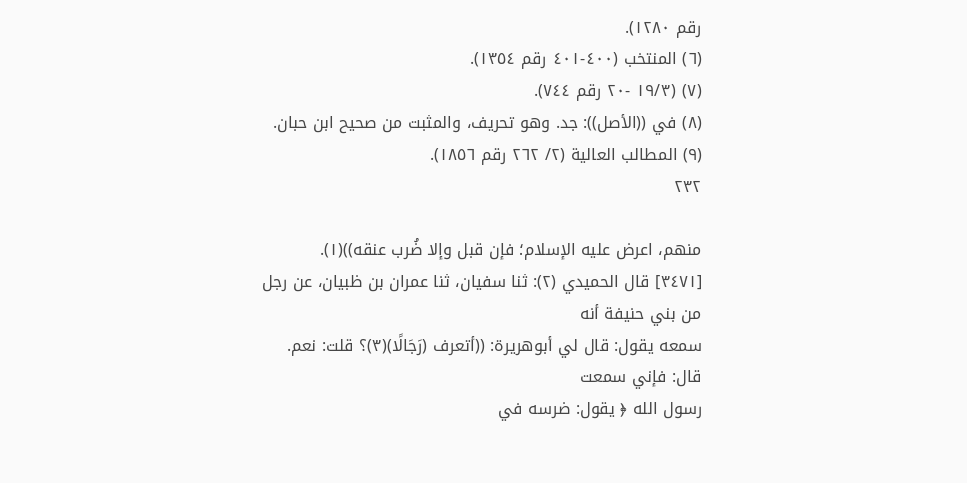رقم ١٢٨٠).
(٦) المنتخب (٤٠٠-٤٠١ رقم ١٣٥٤).
(٧) (١٩/٣ -٢٠ رقم ٧٤٤).
(٨) في ((الأصل)): جد. وهو تحريف، والمثبت من صحيح ابن حبان.
(٩) المطالب العالية (٢/ ٢٦٢ رقم ١٨٥٦).
٢٣٢

منهم، اعرض عليه الإسلام؛ فإن قبل وإلا ضُرب عنقه))(١).
[٣٤٧١] قال الحميدي (٢): ثنا سفيان، ثنا عمران بن ظبيان، عن رجل من بني حنيفة أنه
سمعه يقول: قال لي أبوهريرة: ((أتعرف (رَجَالًا)(٣)؟ قلت: نعم. قال: فإني سمعت
رسول الله ﴿ يقول: ضرسه في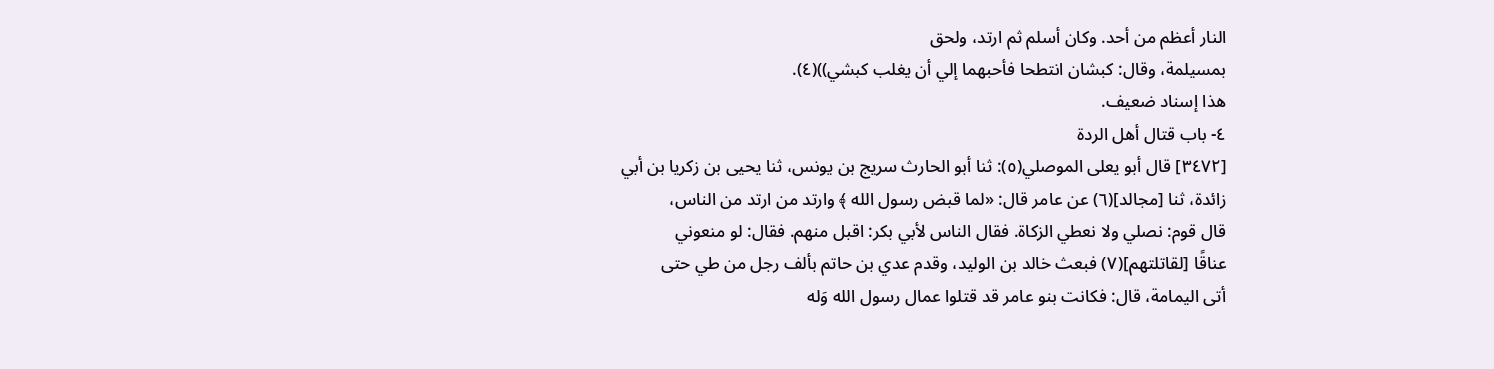النار أعظم من أحد. وكان أسلم ثم ارتد، ولحق
بمسيلمة، وقال: كبشان انتطحا فأحبهما إلي أن يغلب كبشي))(٤).
هذا إسناد ضعيف.
٤- باب قتال أهل الردة
[٣٤٧٢] قال أبو يعلى الموصلي(٥): ثنا أبو الحارث سريج بن يونس، ثنا يحيى بن زكريا بن أبي
زائدة، ثنا [مجالد](٦) عن عامر قال: «لما قبض رسول الله ﴾ وارتد من ارتد من الناس،
قال قوم: نصلي ولا نعطي الزكاة. فقال الناس لأبي بكر: اقبل منهم. فقال: لو منعوني
عناقًا [لقاتلتهم](٧) فبعث خالد بن الوليد، وقدم عدي بن حاتم بألف رجل من طي حتى
أتى اليمامة، قال: فكانت بنو عامر قد قتلوا عمال رسول الله وَله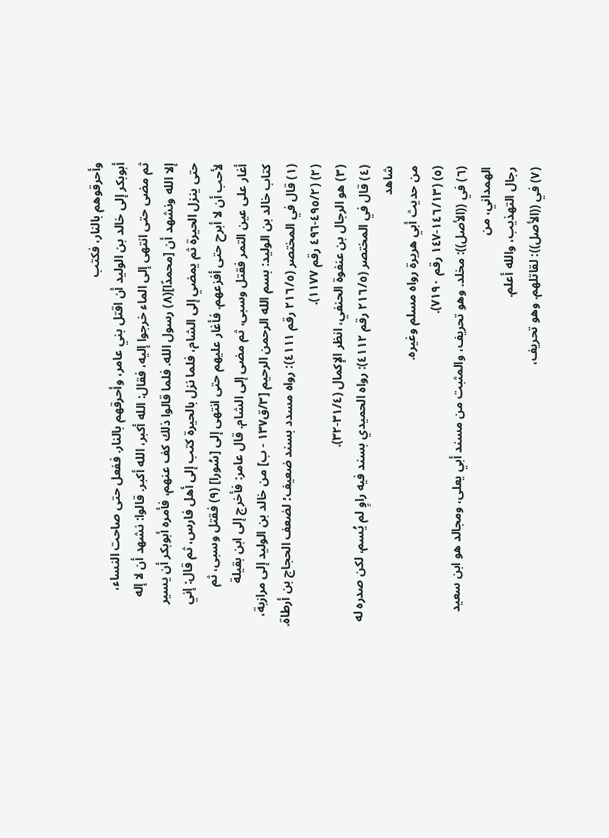وأحرقوهم بالنار، فكتب
أبوبكر إلى خالد بن الوليد أن اقتل بني عامر، وأحرقهم بالنار. ففعل حتى صاحت النساء،
ثم مضى حتى انتهى إلى الماء خرجوا إليه، فقال: الله أكبر، الله أكبر. قالوا: نشهد أن لا إله
إلا الله ونشهد أن [محمدًا](٨) رسول الله. فلما قالوا ذلك كف عنهم، فأمره أبوبكر أن يسير
حتى ينزل الحيرة ثم يمضي إلى الشام، فلما نزل بالحيرة كتب إلى أهل فارس، ثم قال: إني
لأحب أن لا أبرح حتى أفزعهم. فأغار عليهم حتى انتهى إلى [سُورا] (٩) فقتل وسبى، ثم
أغار على عين التمر فقتل وسبى، ثم مضى إلى الشام. قال عامر: فأخرج إلى ابن بقيلة
كتاب خالد بن الوليد: بسم الله الرحمن الرحيم [٣/ق١٣٧ - ب] من خالد بن الوليد إلى مرازبة،
(١) قال في المختصر (٢١٦/٥ رقم ٤١١١): رواه مسدد بسند ضعيف؛ لضعف الحجاج بن أرطاة.
(٢) (٤٩٥/٢-٤٩٦ رقم ١١٧٧).
(٣) هو الرجال بن عنفوة الحنفي، انظر الإكمال (٣١/٤-٣٢).
(٤) قال في المختصر (٢١٦/٥ رقم ٤١١٢): رواه الحميدي بسند فیه راوٍ لم يُسم، لكن صدره له شاهد
من حديث أبي هريرة رواه مسلم وغيره.
(٥) (١٤٦/١٣-١٤٧ رقم ٧١٩٠).
(٦) في ((الأصل)): مخلد. وهو تحريف، والمثبت من مسند أبي يعلى، ومجالد هو ابن سعيد الهمداني، من
رجال التهذيب، والله أعلم.
(٧) في ((الأصل)): لقاتلهم. وهو تحريف،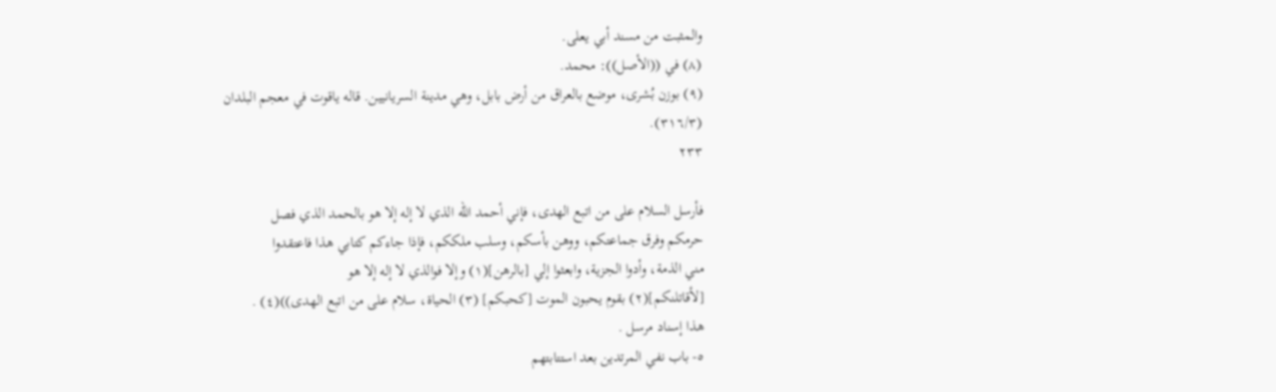والمثبت من مسند أبي يعلى.
(٨) في ((الأصل)): محمد.
(٩) بوزن بُشرى، موضع بالعراق من أرض بابل، وهي مدينة السريانيين. قاله ياقوت في معجم البلدان
(٣١٦/٣).
٢٣٣

فأرسل السلام على من اتبع الهدى، فإني أحمد الله الذي لا إله إلا هو بالحمد الذي فصل
حرمكم وفرق جماعتكم، ووهن بأسكم، وسلب ملككم، فإذا جاءكم كتابي هذا فاعتقدوا
مني الذمة، وأدوا الجزية، وابعثوا إلي [بالرهن](١) وإلا فوالذي لا إله إلا هو
[لأقاتلنكم](٢) بقوم يحبون الموت [كحبكم] (٣) الحياة، سلام على من اتبع الهدى))(٤) .
هذا إسناد مرسل .
٥- باب نفي المرتدين بعد استتابتهم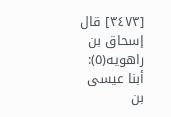[٣٤٧٣] قال إسحاق بن راهويه(٥): أبنا عيسى بن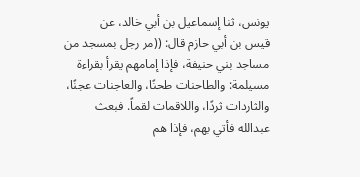يونس، ثنا إسماعيل بن أبي خالد، عن
قيس بن أبي حازم قال: ((مر رجل بمسجد من مساجد بني حنيفة، فإذا إمامهم يقرأ بقراءة
مسيلمة: والطاحنات طحنًا، والعاجنات عجنًا، والثاردات ثردًا، واللاقمات لقماً. فبعث
عبدالله فأتي بهم، فإذا هم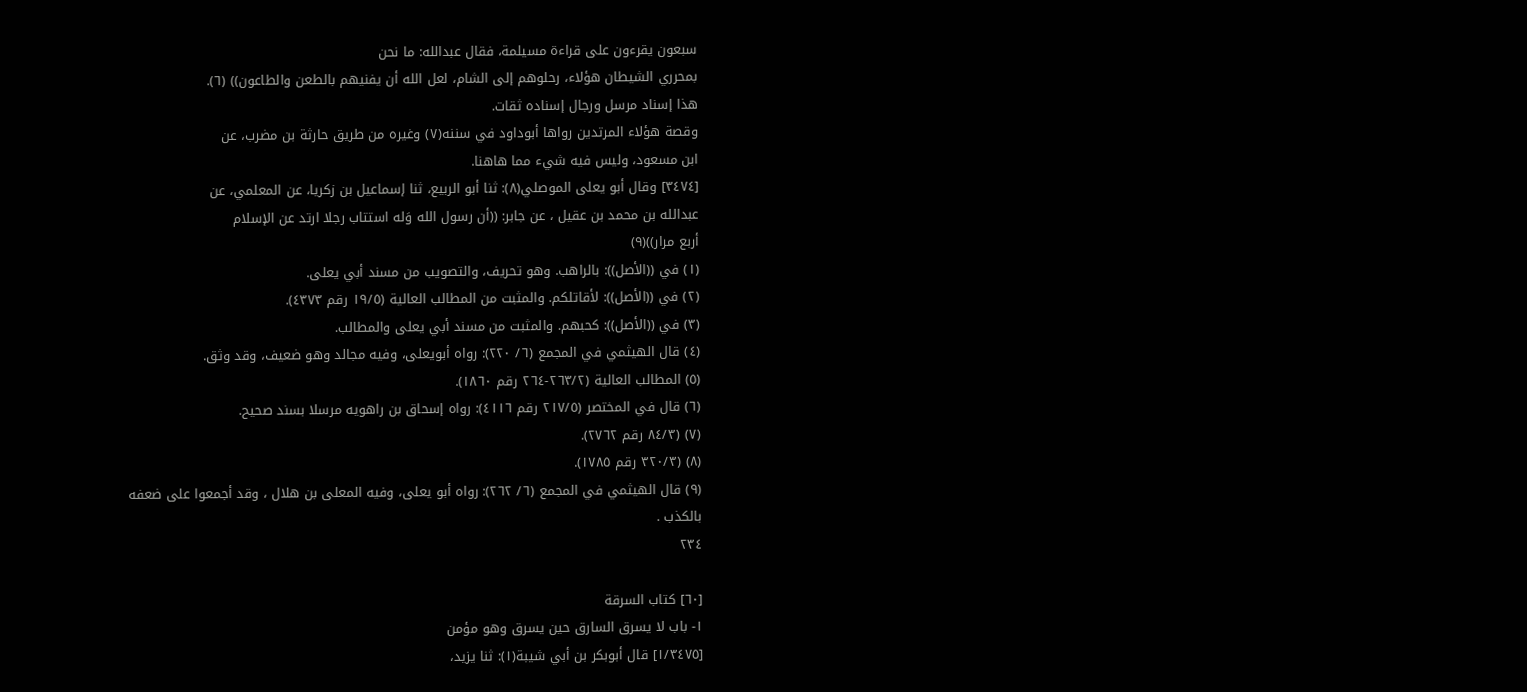سبعون يقرءون على قراءة مسيلمة، فقال عبدالله: ما نحن
بمحرري الشيطان هؤلاء، رحلوهم إلى الشام، لعل الله أن يفنيهم بالطعن والطاعون)) (٦).
هذا إسناد مرسل ورجال إسناده ثقات.
وقصة هؤلاء المرتدين رواها أبوداود في سننه(٧) وغيره من طريق حارثة بن مضرب، عن
ابن مسعود، وليس فيه شيء مما هاهنا.
[٣٤٧٤] وقال أبو يعلى الموصلي(٨): ثنا أبو الربيع، ثنا إسماعيل بن زكريا، عن المعلمي، عن
عبدالله بن محمد بن عقيل ، عن جابر: ((أن رسول الله وَله استتاب رجلا ارتد عن الإسلام
أربع مرار))(٩)
(١) في ((الأصل)): بالراهب. وهو تحريف، والتصويب من مسند أبي يعلى.
(٢) في ((الأصل)): لأقاتلكم. والمثبت من المطالب العالية (١٩/٥ رقم ٤٣٧٣).
(٣) في ((الأصل)): كحبهم. والمثبت من مسند أبي يعلى والمطالب.
(٤) قال الهيثمي في المجمع (٦/ ٢٢٠): رواه أبويعلى، وفيه مجالد وهو ضعيف، وقد وثق.
(٥) المطالب العالية (٢٦٣/٢-٢٦٤ رقم ١٨٦٠).
(٦) قال في المختصر (٢١٧/٥ رقم ٤١١٦): رواه إسحاق بن راهويه مرسلا بسند صحيح.
(٧) (٨٤/٣ رقم ٢٧٦٢).
(٨) (٣٢٠/٣ رقم ١٧٨٥).
(٩) قال الهيثمي في المجمع (٦/ ٢٦٢): رواه أبو يعلى، وفيه المعلى بن هلال ، وقد أجمعوا على ضعفه
بالكذب .
٢٣٤

[٦٠] كتاب السرقة
١- باب لا يسرق السارق حين يسرق وهو مؤمن
[١/٣٤٧٥] قال أبوبكر بن أبي شيبة(١): ثنا يزيد،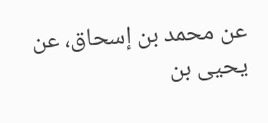عن محمد بن إسحاق، عن يحيى بن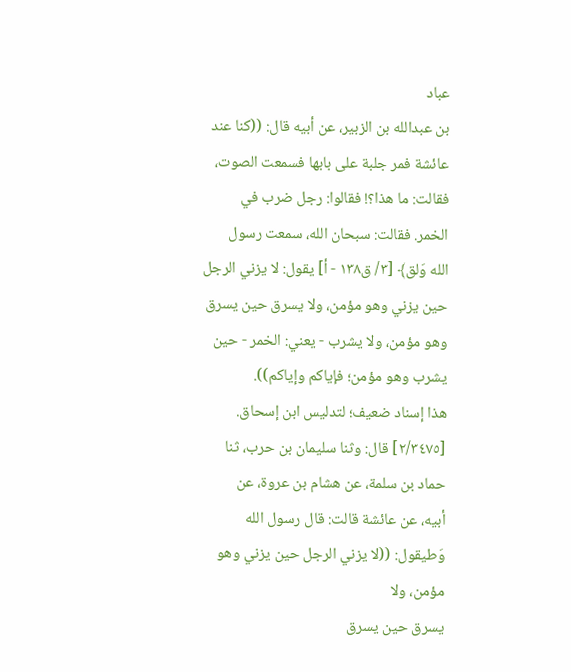عباد
بن عبدالله بن الزبير، عن أبيه قال: ((كنا عند عائشة فمر جلبة على بابها فسمعت الصوت،
فقالت: ما هذا؟! فقالوا: رجل ضرب في الخمر. فقالت: سبحان الله، سمعت رسول
الله وَلق﴾ [٣/ ق١٣٨ - أ] يقول: لا يزني الرجل حين يزني وهو مؤمن، ولا يسرق حين يسرق
وهو مؤمن، ولا يشرب - يعني: الخمر - حين يشرب وهو مؤمن؛ فإياكم وإياكم)).
هذا إسناد ضعيف؛ لتدلیس ابن إسحاق.
[٢/٣٤٧٥] قال: وثنا سليمان بن حرب، ثنا حماد بن سلمة، عن هشام بن عروة، عن
أبيه، عن عائشة قالت: قال رسول الله وَطيقول: ((لا يزني الرجل حين يزني وهو مؤمن، ولا
یسرق حین یسرق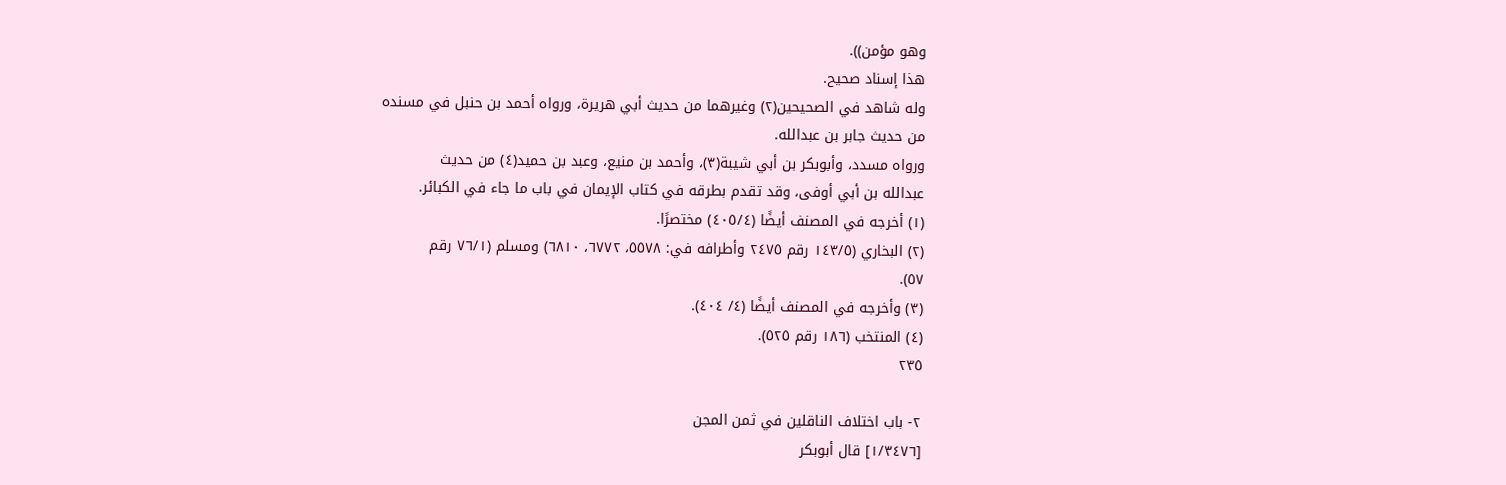وهو مؤمن)).
هذا إسناد صحيح.
وله شاهد في الصحيحين(٢) وغيرهما من حديث أبي هريرة، ورواه أحمد بن حنبل في مسنده
من حديث جابر بن عبدالله.
ورواه مسدد، وأبوبكر بن أبي شيبة(٣)، وأحمد بن منيع، وعبد بن حميد(٤) من حديث
عبدالله بن أبي أوفى، وقد تقدم بطرقه في كتاب الإيمان في باب ما جاء في الكبائر.
(١) أخرجه في المصنف أيضًا (٤٠٥/٤) مختصرًا.
(٢) البخاري (١٤٣/٥ رقم ٢٤٧٥ وأطرافه في: ٥٥٧٨، ٦٧٧٢، ٦٨١٠) ومسلم (٧٦/١ رقم
٥٧).
(٣) وأخرجه في المصنف أيضًا (٤/ ٤٠٤).
(٤) المنتخب (١٨٦ رقم ٥٢٥).
٢٣٥

٢- باب اختلاف الناقلين في ثمن المجن
[١/٣٤٧٦] قال أبوبكر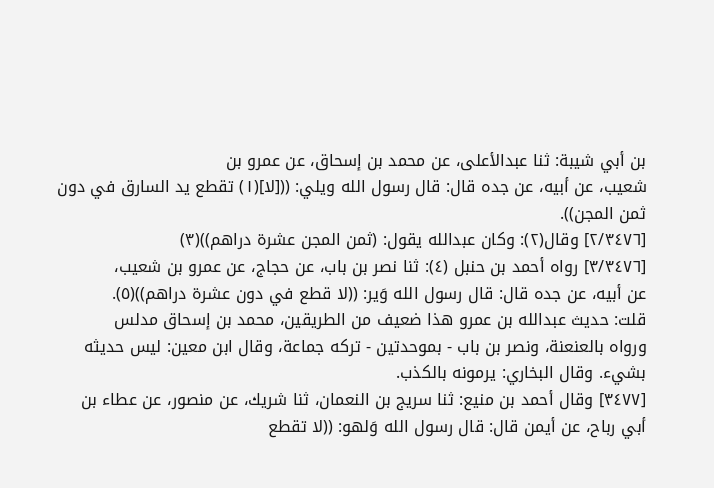بن أبي شيبة: ثنا عبدالأعلى، عن محمد بن إسحاق، عن عمرو بن
شعيب، عن أبيه، عن جده قال: قال رسول الله ويلي: (([لا](١) تقطع يد السارق في دون
ثمن المجن)).
[٢/٣٤٧٦] وقال(٢): وكان عبدالله يقول: (ثمن المجن عشرة دراهم))(٣)
[٣/٣٤٧٦] رواه أحمد بن حنبل (٤): ثنا نصر بن باب، عن حجاج، عن عمرو بن شعيب،
عن أبيه، عن جده قال: قال رسول الله وَير: ((لا قطع في دون عشرة دراهم))(٥).
قلت: حديث عبدالله بن عمرو هذا ضعيف من الطريقين، محمد بن إسحاق مدلس
ورواه بالعنعنة، ونصر بن باب - بموحدتين - تركه جماعة، وقال ابن معين: ليس حديثه
بشيء. وقال البخاري: يرمونه بالكذب.
[٣٤٧٧] وقال أحمد بن منيع: ثنا سريج بن النعمان، ثنا شريك، عن منصور، عن عطاء بن
أبي رباح، عن أيمن قال: قال رسول الله وَلهو: ((لا تقطع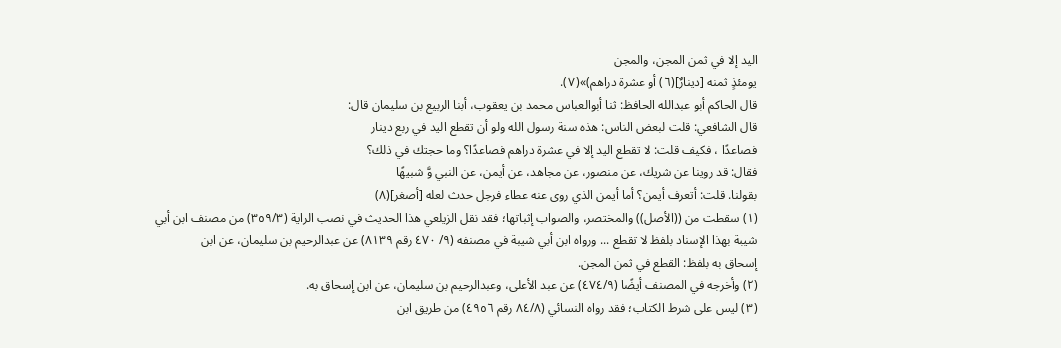اليد إلا في ثمن المجن، والمجن
يومئذٍ ثمنه [دينارٌ](٦) أو عشرة دراهم)»(٧).
قال الحاكم أبو عبدالله الحافظ: ثنا أبوالعباس محمد بن يعقوب، أبنا الربيع بن سليمان قال:
قال الشافعي: قلت لبعض الناس: هذه سنة رسول الله ولو أن تقطع اليد في ربع دينار
فصاعدًا ، فكيف قلت: لا تقطع اليد إلا في عشرة دراهم فصاعدًا؟ وما حجتك في ذلك؟
فقال: قد روينا عن شريك، عن منصور، عن مجاهد، عن أيمن، عن النبي وَّ شبيهًا
بقولنا. قلت: أتعرف أيمن؟ أما أيمن الذي روى عنه عطاء فرجل حدث لعله [أصغر](٨)
(١) سقطت من ((الأصل)) والمختصر، والصواب إثباتها؛ فقد نقل الزيلعي هذا الحديث في نصب الراية (٣٥٩/٣) من مصنف ابن أبي
شيبة بهذا الإسناد بلفظ لا تقطع ... ورواه ابن أبي شيبة في مصنفه (٩/ ٤٧٠ رقم ٨١٣٩) عن عبدالرحيم بن سليمان، عن ابن
إسحاق به بلفظ: القطع في ثمن المجن.
(٢) وأخرجه في المصنف أيضًا (٤٧٤/٩) عن عبد الأعلى، وعبدالرحيم بن سليمان، عن ابن إسحاق به.
(٣) ليس على شرط الكتاب؛ فقد رواه النسائي (٨٤/٨ رقم ٤٩٥٦) من طريق ابن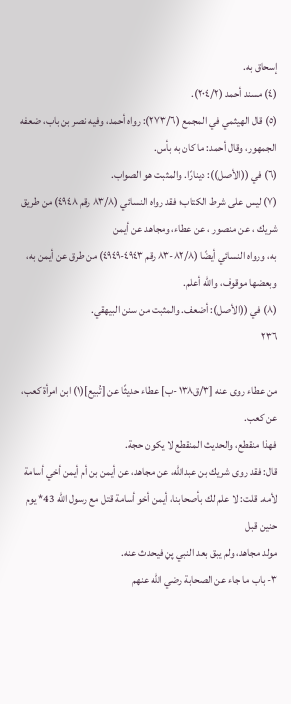إسحاق به.
(٤) مسند أحمد (٢٠٤/٢).
(٥) قال الهيثمي في المجمع (٢٧٣/٦): رواه أحمد، وفيه نصر بن باب، ضعفه الجمهور، وقال أحمد: ما كان به بأس.
(٦) في ((الأصل)): دينارًا. والمثبت هو الصواب.
(٧) ليس على شرط الكتاب؛ فقد رواه النسائي (٨٣/٨ رقم ٤٩٤٨) من طريق شريك ، عن منصور ، عن عطاء، ومجاهد عن أيمن
به، ورواه النسائي أيضًا (٨٢/٨-٨٣ رقم ٤٩٤٣-٤٩٤٩) من طرق عن أيمن به، وبعضها موقوف، والله أعلم.
(٨) في ((الأصل): أضعف. والمثبت من سنن البيهقي.
٢٣٦

من عطاء روى عنه [٣/ق١٣٨ -ب] عطاء حديثًا عن [تُبيع](١) ابن امرأة كعب، عن كعب.
فهذا منقطع، والحديث المنقطع لا يكون حجة.
قال: فقد روى شريك بن عبدالله، عن مجاهد، عن أيمن بن أم أيمن أخي أسامة
لأمه. قلت: لا علم لك بأصحابنا، أيمن أخو أسامة قتل مع رسول الله 43* يوم حنين قبل
مولد مجاهد، ولم يبق بعد النبي پڼ فيحدث عنه.
٣- باب ما جاء عن الصحابة رضي الله عنهم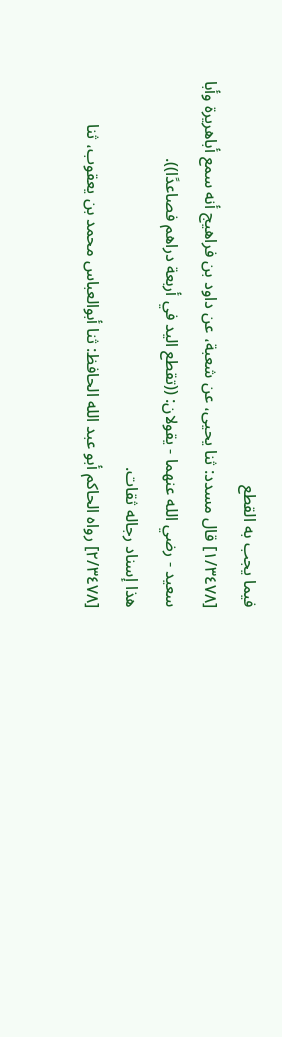فيما يجب به القطع
[١/٣٤٧٨] قال مسدد: ثنا يحيى، عن شعبة، عن داود بن فراهيج أنه سمع أباهريرة وأبا
سعيد - رضي الله عنهما - يقولان: ((تقطع اليد في أربعة دراهم فصاعدًا)).
هذا إسناد رجاله ثقات.
[٢/٣٤٧٨] رواه الحاكم أبو عبد الله الحافظ: ثنا أبوالعباس محمد بن يعقوب، ثنا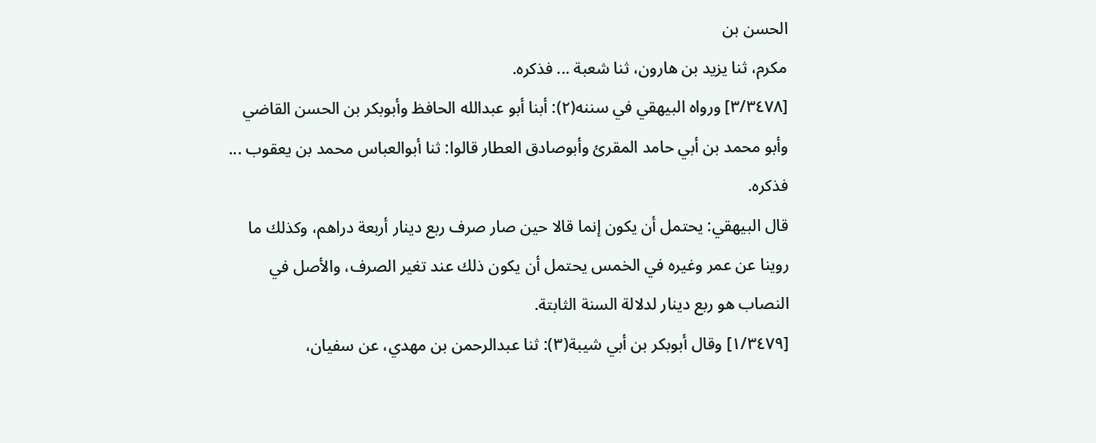الحسن بن
مكرم، ثنا يزيد بن هارون، ثنا شعبة ... فذكره.
[٣/٣٤٧٨] ورواه البيهقي في سننه(٢): أبنا أبو عبدالله الحافظ وأبوبكر بن الحسن القاضي
وأبو محمد بن أبي حامد المقرئ وأبوصادق العطار قالوا: ثنا أبوالعباس محمد بن يعقوب ...
فذكره.
قال البيهقي: يحتمل أن يكون إنما قالا حين صار صرف ربع دينار أربعة دراهم، وكذلك ما
روينا عن عمر وغيره في الخمس يحتمل أن يكون ذلك عند تغير الصرف، والأصل في
النصاب هو ربع دينار لدلالة السنة الثابتة.
[١/٣٤٧٩] وقال أبوبكر بن أبي شيبة(٣): ثنا عبدالرحمن بن مهدي، عن سفيان،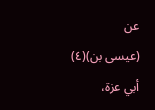عن
(عيسى بن)(٤) أبي عزة،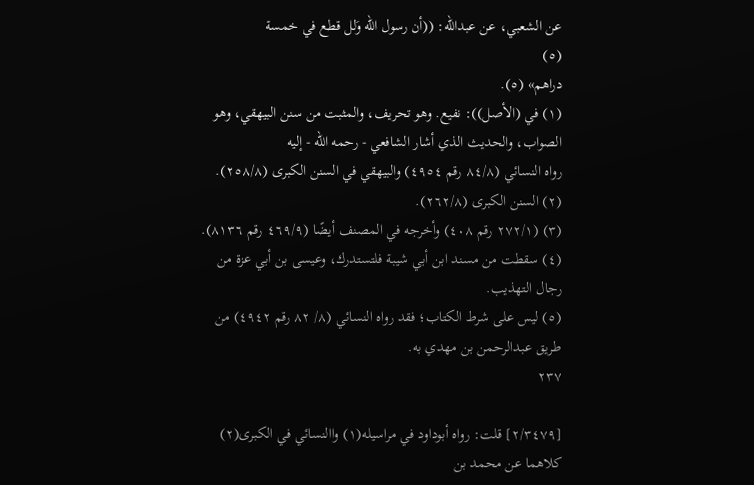عن الشعبي، عن عبدالله: ((أن رسول الله وَلل قطع في خمسة
(٥)
دراهم» (٥).
(١) في (الأصل)): نفيع. وهو تحريف، والمثبت من سنن البيهقي، وهو الصواب، والحديث الذي أشار الشافعي - رحمه الله - إليه
رواه النسائي (٨٤/٨ رقم ٤٩٥٤) والبيهقي في السنن الكبرى (٢٥٨/٨).
(٢) السنن الكبرى (٢٦٢/٨).
(٣) (٢٧٢/١ رقم ٤٠٨) وأخرجه في المصنف أيضًا (٤٦٩/٩ رقم ٨١٣٦).
(٤) سقطت من مسند ابن أبي شيبة فلتستدرك، وعيسى بن أبي عزة من رجال التهذيب.
(٥) ليس على شرط الكتاب؛ فقد رواه النسائي (٨/ ٨٢ رقم ٤٩٤٢) من طريق عبدالرحمن بن مهدي به.
٢٣٧

[٢/٣٤٧٩] قلت: رواه أبوداود في مراسیله(١) واالنسائي في الکبری(٢) كلاهما عن محمد بن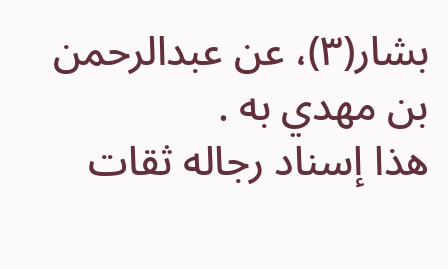بشار(٣)، عن عبدالرحمن بن مهدي به .
هذا إسناد رجاله ثقات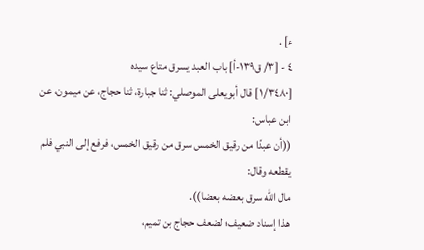ء] .
٤ - [٣/ ق١٣٩-أ] باب العبد يسرق متاع سيده
[١/٣٤٨٠] قال أبويعلى الموصلي: ثنا جبارة، ثنا حجاج، عن ميمون، عن ابن عباس:
((أن عبدًا من رقيق الخمس سرق من رقيق الخمس، فرفع إلى النبي فلم يقطعه وقال:
مال الله سرق بعضه بعضا)).
هذا إسناد ضعيف؛ لضعف حجاج بن تميم،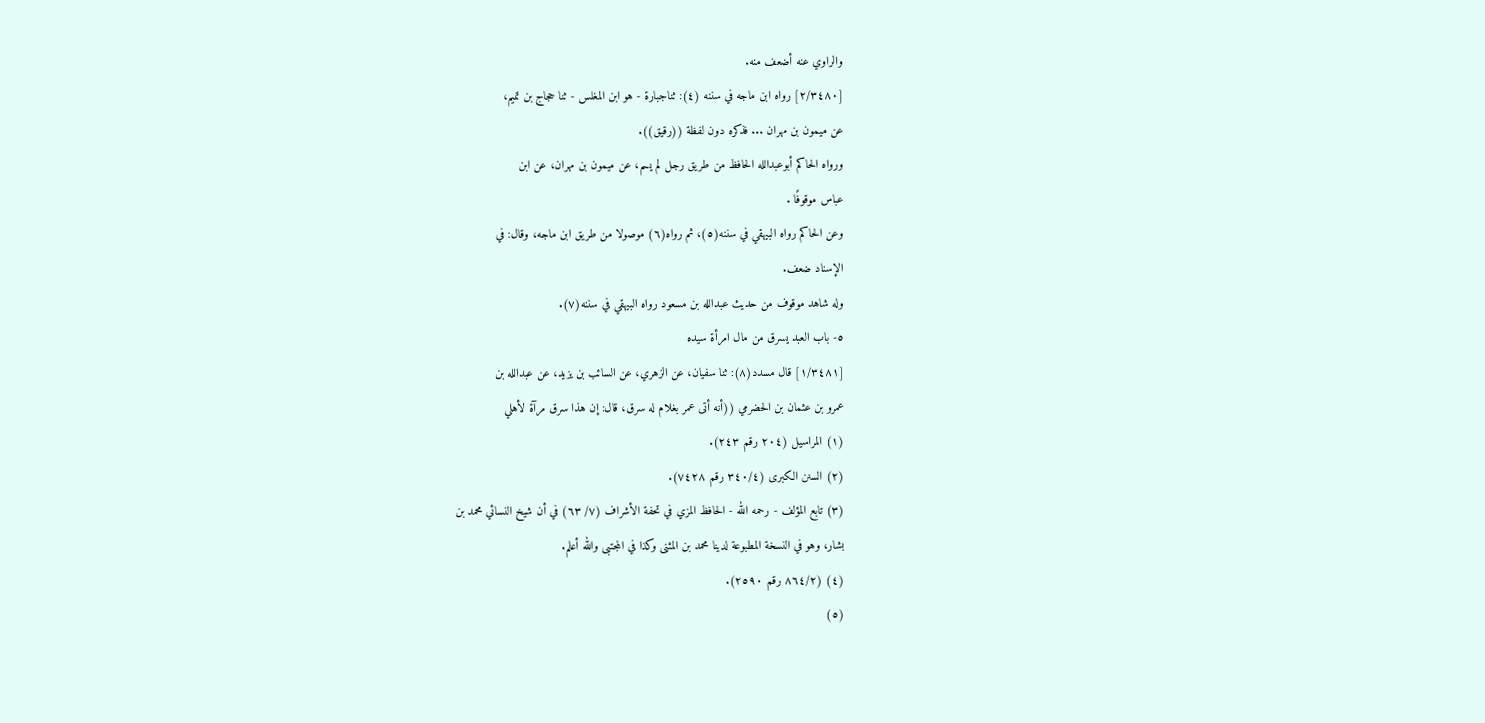والراوي عنه أضعف منه.
[٢/٣٤٨٠] رواه ابن ماجه في سننه (٤): ثناجبارة - هو ابن المغلس - ثنا حجاج بن تميم،
عن ميمون بن مهران ... فذكره دون لفظة ((رقيق)).
ورواه الحاكم أبوعبدالله الحافظ من طريق رجل لم يسم، عن ميمون بن مهران، عن ابن
عباس موقوفًا .
وعن الحاكم رواه البيهقي في سننه(٥)، ثم رواه(٦) موصولا من طريق ابن ماجه، وقال: في
الإسناد ضعف.
وله شاهد موقوف من حديث عبدالله بن مسعود رواه البيهقي في سننه(٧).
٥- باب العبد يسرق من مال امرأة سيده
[١/٣٤٨١] قال مسدد(٨): ثنا سفيان، عن الزهري، عن السائب بن يزيد، عن عبدالله بن
عمرو بن عثمان بن الحضرمي ((أنه أتى عمر بغلام له سرق، قال: إن هذا سرق مرآة لأهلي
(١) المراسيل (٢٠٤ رقم ٢٤٣).
(٢) السنن الكبرى (٣٤٠/٤ رقم ٧٤٢٨).
(٣) تابع المؤلف - رحمه الله - الحافظ المزي في تحفة الأشراف (٧/ ٦٣) في أن شيخ النسائي محمد بن
بشار، وهو في النسخة المطبوعة لدينا محمد بن المثنى وكذا في المجتبى والله أعلم.
(٤) (٨٦٤/٢ رقم ٢٥٩٠).
(٥)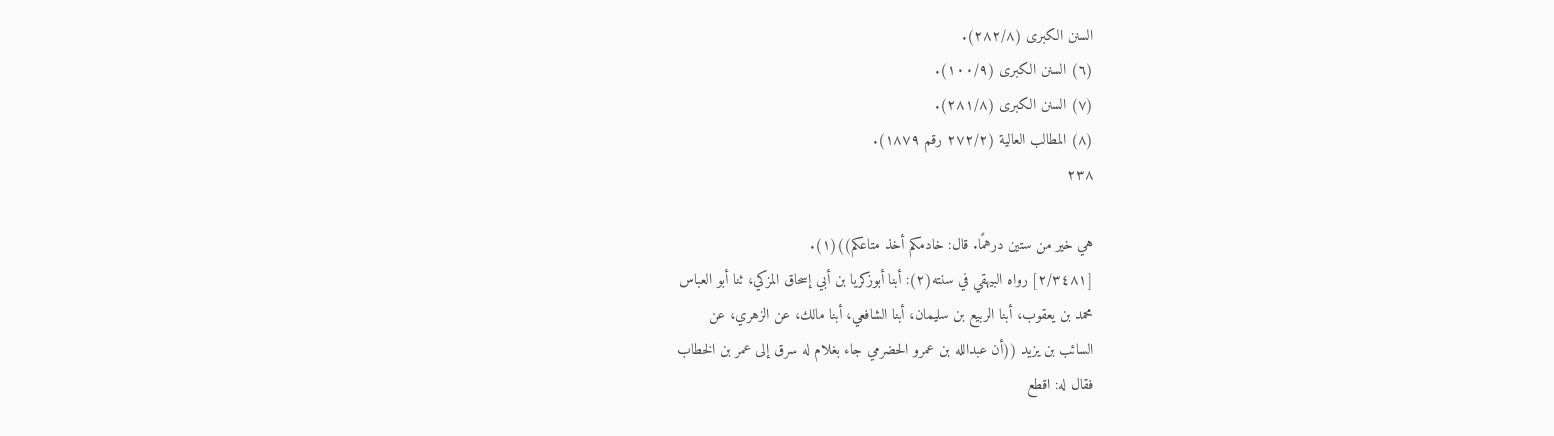السنن الكبرى (٢٨٢/٨).
(٦) السنن الكبرى (١٠٠/٩).
(٧) السنن الكبرى (٢٨١/٨).
(٨) المطالب العالية (٢٧٢/٢ رقم ١٨٧٩).
٢٣٨

هي خير من ستين درهمًا. قال: خادمكم أخذ متاعكم))(١).
[٢/٣٤٨١] رواه البيهقي في سنته(٢): أبنا أبوزكريا بن أبي إسحاق المزكي، ثنا أبو العباس
محمد بن يعقوب، أبنا الربيع بن سليمان، أبنا الشافعي، أبنا مالك، عن الزهري، عن
السائب بن يزيد ((أن عبدالله بن عمرو الحضرمي جاء بغلام له سرق إلى عمر بن الخطاب
فقال له: اقطع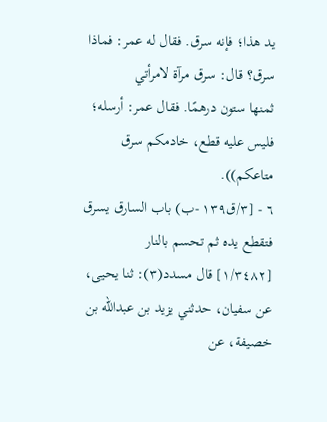يد هذا؛ فإنه سرق. فقال له عمر: فماذا سرق؟ قال: سرق مرآة لامرأتي
ثمنها ستون درهمًا. فقال عمر: أرسله؛ فليس عليه قطع، خادمكم سرق متاعكم)).
٦ - [٣/ق١٣٩ -ب) باب السارق يسرق
فتقطع يده ثم تحسم بالنار
[١/٣٤٨٢] قال مسدد(٣): ثنا يحيى، عن سفيان، حدثني يزيد بن عبدالله بن خصيفة، عن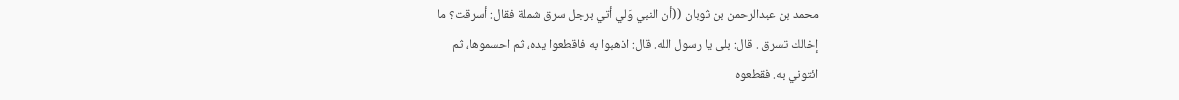محمد بن عبدالرحمن بن ثوبان ((أن النبي وَلي أتي برجل سرق شملة فقال: أسرقت؟ ما
إخالك تسرق . قال: بلى يا رسول الله. قال: اذهبوا به فاقطعوا يده، ثم احسموها، ثم
ائتوني به. فقطعوه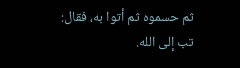ثم حسموه ثم أتوا به، فقال: تب إلى الله.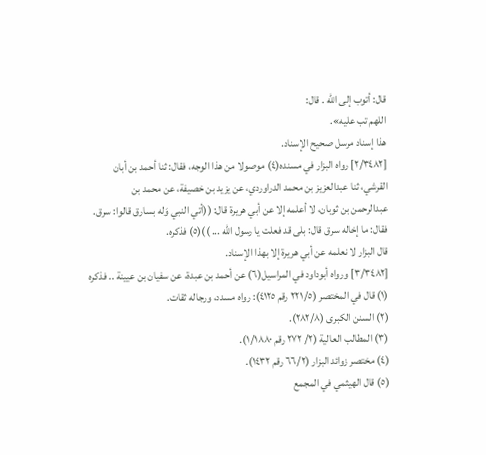قال: أتوب إلى الله . قال:
اللهم تب علیه».
هذا إسناد مرسل صحيح الإسناد.
[٢/٣٤٨٢] رواه البزار في مسنده(٤) موصولا من هذا الوجه، فقال: ثنا أحمد بن أبان
القرشي، ثنا عبدالعزيز بن محمد الدراوردي، عن يزيد بن خصيفة، عن محمد بن
عبدالرحمن بن ثوبان، لا أعلمه إلا عن أبي هريرة قال: ((أتي النبي وَله بسارق قالوا: سرق.
فقال: ما إخاله سرق قال: بلى قد فعلت يا رسول الله ... ))(٥) فذكره.
قال البزار لا نعلمه عن أبي هريرة إلا بهذا الإسناد.
[٣/٣٤٨٢] ورواه أبوداود في المراسيل(٦) عن أحمد بن عبدة، عن سفيان بن عيينة .. فذكره
(١) قال في المختصر (٢٢١/٥ رقم ٤١٢٥): رواه مسدد، ورجاله ثقات.
(٢) السنن الكبرى (٢٨٢/٨).
(٣) المطالب العالية (٢/ ٢٧٢ رقم ١/١٨٨٠).
(٤) مختصر زوائد البزار (٦٦/٢ رقم ١٤٣٢).
(٥) قال الهيثمي في المجمع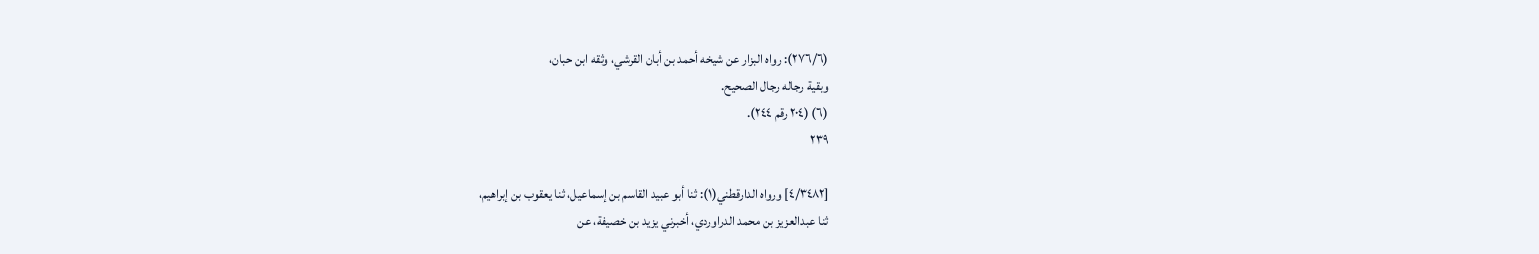(٢٧٦/٦): رواه البزار عن شيخه أحمد بن أبان القرشي، وثقه ابن حبان،
وبقية رجاله رجال الصحيح.
(٦) (٢٠٤ رقم ٢٤٤).
٢٣٩

[٤/٣٤٨٢] ورواه الدارقطني(١): ثنا أبو عبيد القاسم بن إسماعيل، ثنا يعقوب بن إبراهيم،
ثنا عبدالعزيز بن محمد الدراوردي، أخبرني يزيد بن خصيفة، عن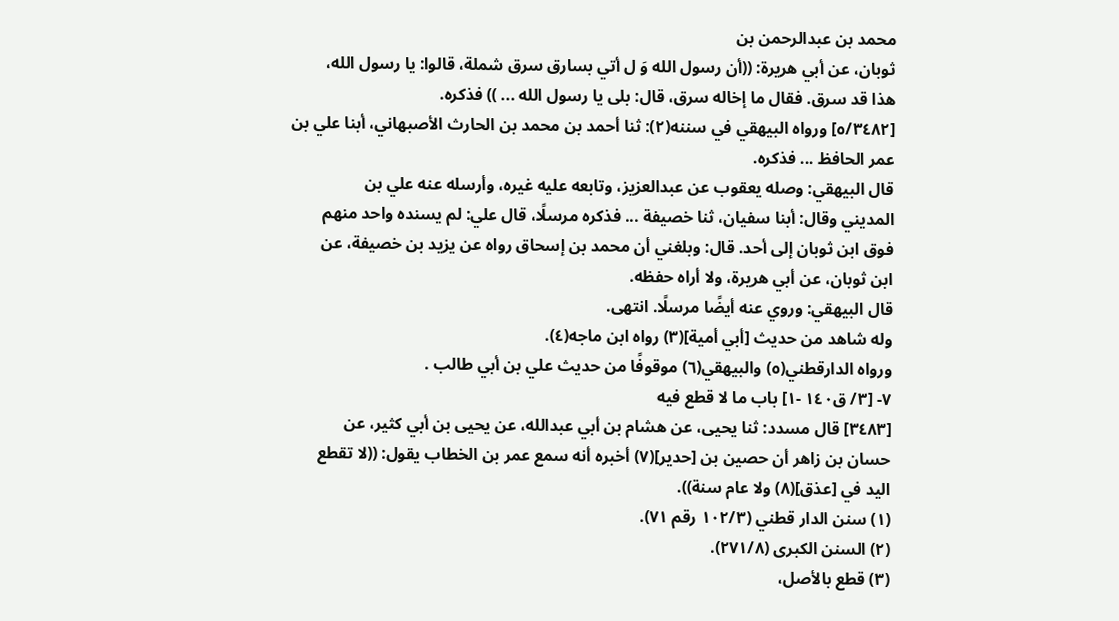محمد بن عبدالرحمن بن
ثوبان، عن أبي هريرة: ((أن رسول الله وَ ل أتي بسارق سرق شملة، قالوا: يا رسول الله،
هذا قد سرق. فقال ما إخاله سرق، قال: بلى يا رسول الله ... )) فذكره.
[٥/٣٤٨٢] ورواه البيهقي في سننه(٢): ثنا أحمد بن محمد بن الحارث الأصبهاني، أبنا علي بن
عمر الحافظ ... فذكره.
قال البيهقي: وصله يعقوب عن عبدالعزيز، وتابعه عليه غيره، وأرسله عنه علي بن
المديني وقال: أبنا سفيان، ثنا خصيفة ... فذكره مرسلًا، قال علي: لم يسنده واحد منهم
فوق ابن ثوبان إلى أحد. قال: وبلغني أن محمد بن إسحاق رواه عن يزيد بن خصيفة، عن
ابن ثوبان، عن أبي هريرة، ولا أراه حفظه.
قال البيهقي: وروي عنه أيضًا مرسلًا. انتهى.
وله شاهد من حديث [أبي أمية](٣) رواه ابن ماجه(٤).
ورواه الدارقطني(٥) والبيهقي(٦) موقوفًا من حديث علي بن أبي طالب .
٧- [٣/ ق١٤٠ -١] باب ما لا قطع فيه
[٣٤٨٣] قال مسدد: ثنا يحيى، عن هشام بن أبي عبدالله، عن يحيى بن أبي كثير، عن
حسان بن زاهر أن حصين بن [حدير](٧) أخبره أنه سمع عمر بن الخطاب يقول: ((لا تقطع
اليد في [عذق](٨) ولا عام سنة)).
(١) سنن الدار قطني (١٠٢/٣ رقم ٧١).
(٢) السنن الكبرى (٢٧١/٨).
(٣) قطع بالأصل،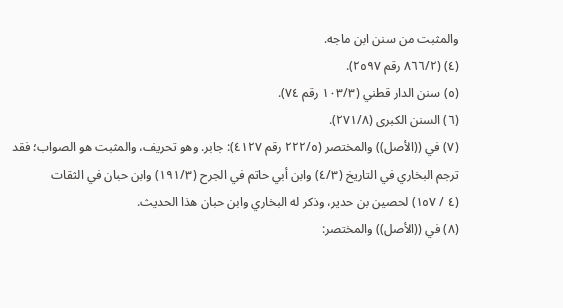والمثبت من سنن ابن ماجه.
(٤) (٨٦٦/٢ رقم ٢٥٩٧).
(٥) سنن الدار قطني (١٠٣/٣ رقم ٧٤).
(٦) السنن الكبرى (٢٧١/٨).
(٧) في ((الأصل)) والمختصر (٢٢٢/٥ رقم ٤١٢٧): جابر. وهو تحريف، والمثبت هو الصواب؛ فقد
ترجم البخاري في التاريخ (٤/٣) وابن أبي حاتم في الجرح (١٩١/٣) وابن حبان في الثقات
(٤ / ١٥٧) لحصين بن حدير، وذكر له البخاري وابن حبان هذا الحديث.
(٨) في ((الأصل)) والمختصر: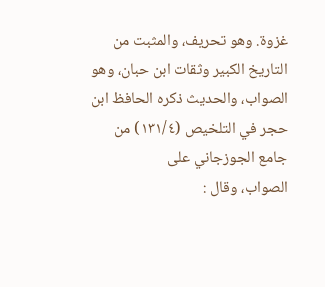غزوة. وهو تحريف، والمثبت من التاريخ الكبير وثقات ابن حبان، وهو
الصواب، والحديث ذكره الحافظ ابن حجر في التلخيص (١٣١/٤) من جامع الجوزجاني على
الصواب، وقال :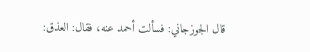قال الجوزجاني: فسألت أحمد عنه، فقال: العذق: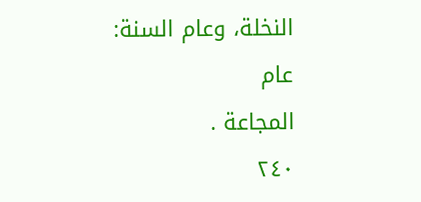النخلة، وعام السنة: عام
المجاعة .
٢٤٠